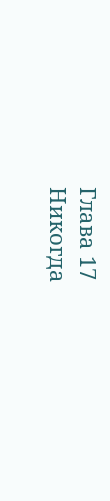Глава 17
Никогда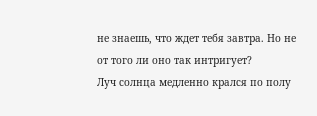не знаешь, что ждет тебя завтра. Но не от того ли оно так интригует?
Луч солнца медленно крался по полу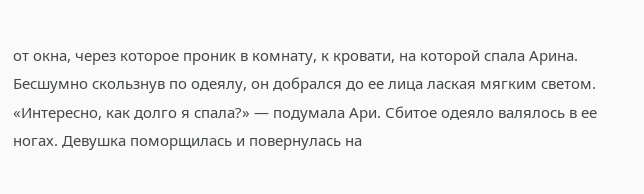от окна, через которое проник в комнату, к кровати, на которой спала Арина. Бесшумно скользнув по одеялу, он добрался до ее лица лаская мягким светом.
«Интересно, как долго я спала?» — подумала Ари. Сбитое одеяло валялось в ее ногах. Девушка поморщилась и повернулась на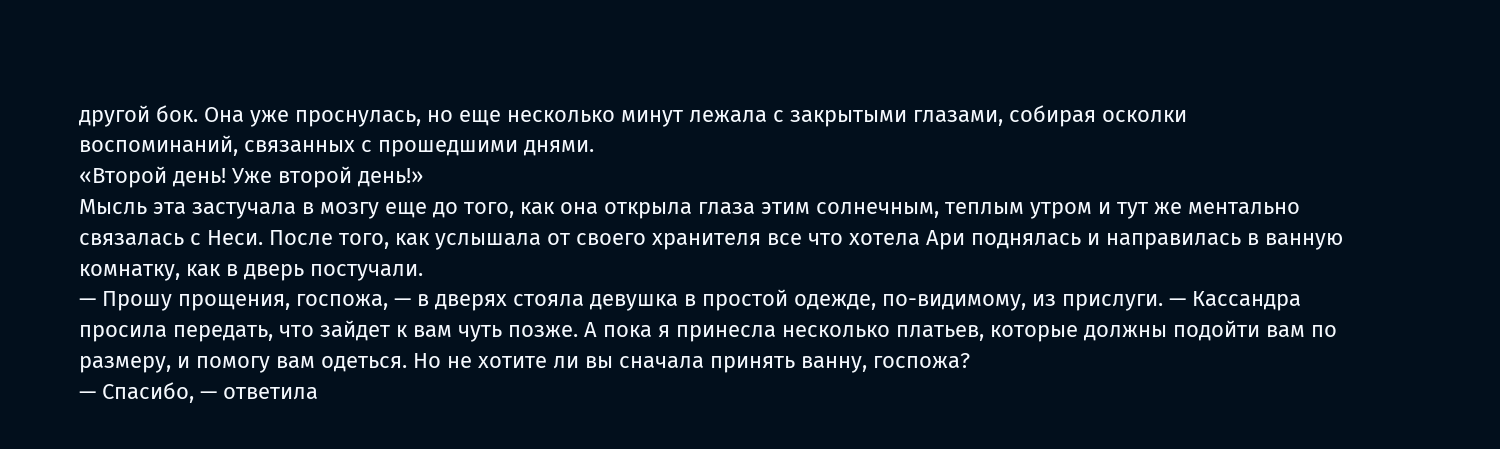другой бок. Она уже проснулась, но еще несколько минут лежала с закрытыми глазами, собирая осколки воспоминаний, связанных с прошедшими днями.
«Второй день! Уже второй день!»
Мысль эта застучала в мозгу еще до того, как она открыла глаза этим солнечным, теплым утром и тут же ментально связалась с Неси. После того, как услышала от своего хранителя все что хотела Ари поднялась и направилась в ванную комнатку, как в дверь постучали.
— Прошу прощения, госпожа, — в дверях стояла девушка в простой одежде, по-видимому, из прислуги. — Кассандра просила передать, что зайдет к вам чуть позже. А пока я принесла несколько платьев, которые должны подойти вам по размеру, и помогу вам одеться. Но не хотите ли вы сначала принять ванну, госпожа?
— Спасибо, — ответила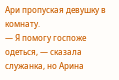Ари пропуская девушку в комнату.
— Я помогу госпоже одеться, — сказала служанка, но Арина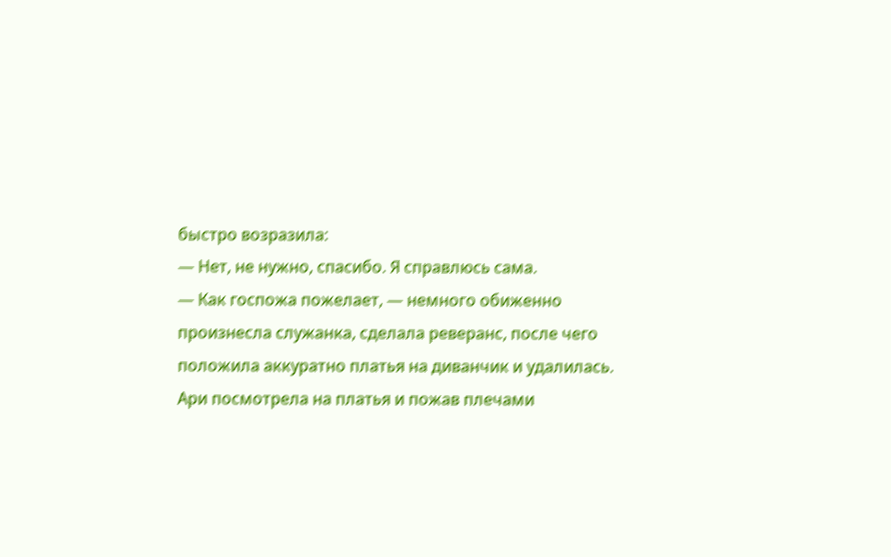быстро возразила:
— Нет, не нужно, спасибо. Я справлюсь сама.
— Как госпожа пожелает, — немного обиженно произнесла служанка, сделала реверанс, после чего положила аккуратно платья на диванчик и удалилась.
Ари посмотрела на платья и пожав плечами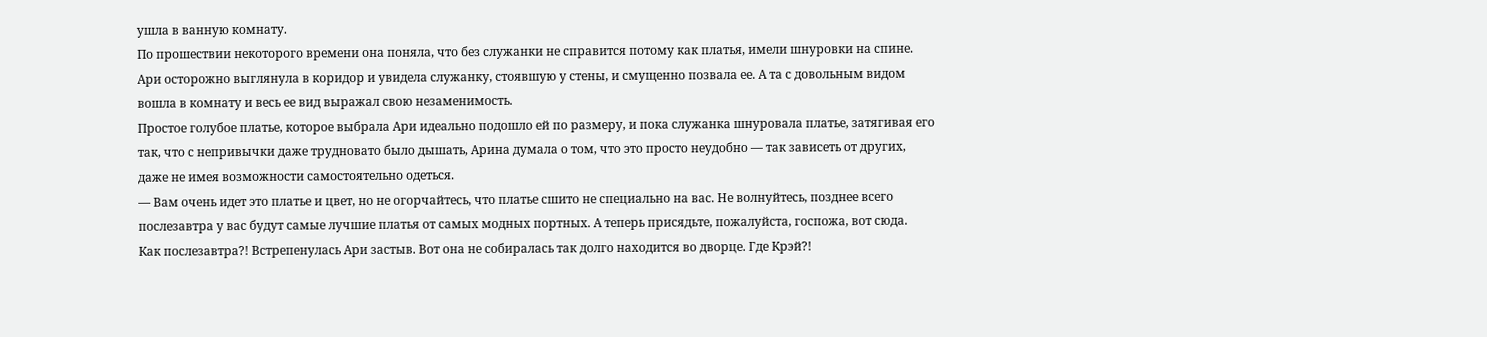ушла в ванную комнату.
По прошествии некоторого времени она поняла, что без служанки не справится потому как платья, имели шнуровки на спине. Ари осторожно выглянула в коридор и увидела служанку, стоявшую у стены, и смущенно позвала ее. А та с довольным видом вошла в комнату и весь ее вид выражал свою незаменимость.
Простое голубое платье, которое выбрала Ари идеально подошло ей по размеру, и пока служанка шнуровала платье, затягивая его так, что с непривычки даже трудновато было дышать, Арина думала о том, что это просто неудобно — так зависеть от других, даже не имея возможности самостоятельно одеться.
— Вам очень идет это платье и цвет, но не огорчайтесь, что платье сшито не специально на вас. Не волнуйтесь, позднее всего послезавтра у вас будут самые лучшие платья от самых модных портных. А теперь присядьте, пожалуйста, госпожа, вот сюда.
Как послезавтра?! Встрепенулась Ари застыв. Вот она не собиралась так долго находится во дворце. Где Крэй?!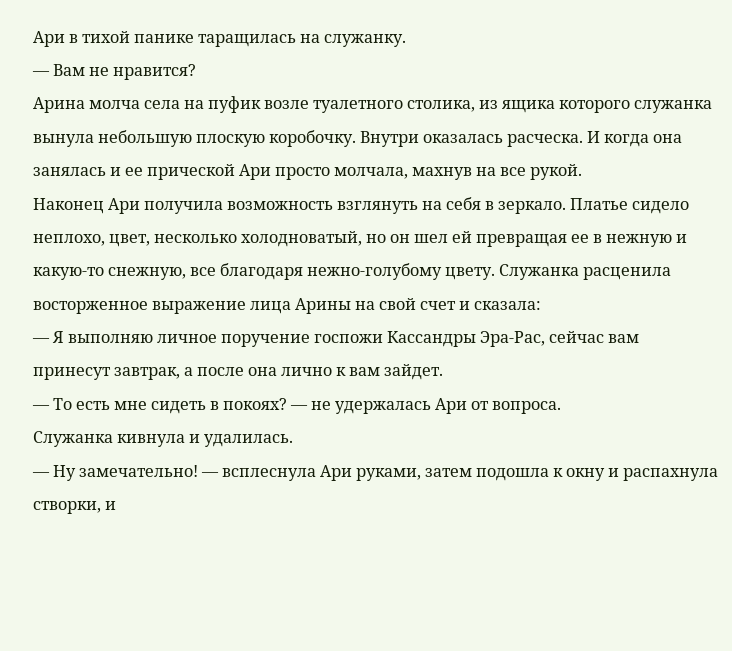Ари в тихой панике таращилась на служанку.
— Вам не нравится?
Арина молча села на пуфик возле туалетного столика, из ящика которого служанка вынула небольшую плоскую коробочку. Внутри оказалась расческа. И когда она занялась и ее прической Ари просто молчала, махнув на все рукой.
Наконец Ари получила возможность взглянуть на себя в зеркало. Платье сидело неплохо, цвет, несколько холодноватый, но он шел ей превращая ее в нежную и какую-то снежную, все благодаря нежно-голубому цвету. Служанка расценила восторженное выражение лица Арины на свой счет и сказала:
— Я выполняю личное поручение госпожи Кассандры Эра-Рас, сейчас вам принесут завтрак, а после она лично к вам зайдет.
— То есть мне сидеть в покоях? — не удержалась Ари от вопроса.
Служанка кивнула и удалилась.
— Ну замечательно! — всплеснула Ари руками, затем подошла к окну и распахнула створки, и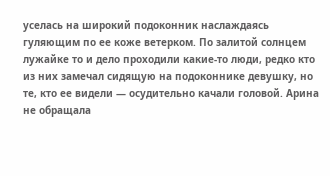уселась на широкий подоконник наслаждаясь гуляющим по ее коже ветерком. По залитой солнцем лужайке то и дело проходили какие-то люди, редко кто из них замечал сидящую на подоконнике девушку, но те, кто ее видели — осудительно качали головой. Арина не обращала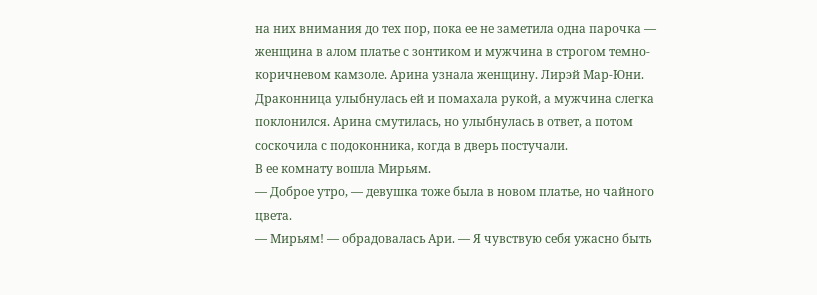на них внимания до тех пор, пока ее не заметила одна парочка — женщина в алом платье с зонтиком и мужчина в строгом темно-коричневом камзоле. Арина узнала женщину. Лирэй Мар-Юни. Драконница улыбнулась ей и помахала рукой, а мужчина слегка поклонился. Арина смутилась, но улыбнулась в ответ, а потом соскочила с подоконника, когда в дверь постучали.
В ее комнату вошла Мирьям.
— Доброе утро, — девушка тоже была в новом платье, но чайного цвета.
— Мирьям! — обрадовалась Ари. — Я чувствую себя ужасно быть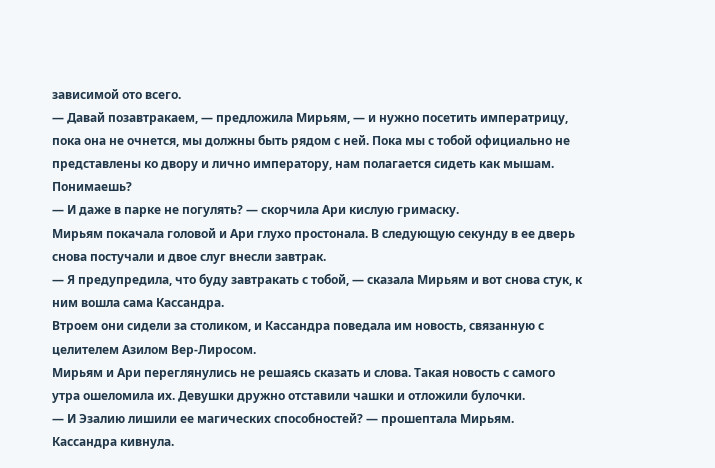зависимой ото всего.
— Давай позавтракаем, — предложила Мирьям, — и нужно посетить императрицу, пока она не очнется, мы должны быть рядом с ней. Пока мы с тобой официально не представлены ко двору и лично императору, нам полагается сидеть как мышам. Понимаешь?
— И даже в парке не погулять? — скорчила Ари кислую гримаску.
Мирьям покачала головой и Ари глухо простонала. В следующую секунду в ее дверь снова постучали и двое слуг внесли завтрак.
— Я предупредила, что буду завтракать с тобой, — сказала Мирьям и вот снова стук, к ним вошла сама Кассандра.
Втроем они сидели за столиком, и Кассандра поведала им новость, связанную с целителем Азилом Вер-Лиросом.
Мирьям и Ари переглянулись не решаясь сказать и слова. Такая новость с самого утра ошеломила их. Девушки дружно отставили чашки и отложили булочки.
— И Эзалию лишили ее магических способностей? — прошептала Мирьям.
Кассандра кивнула.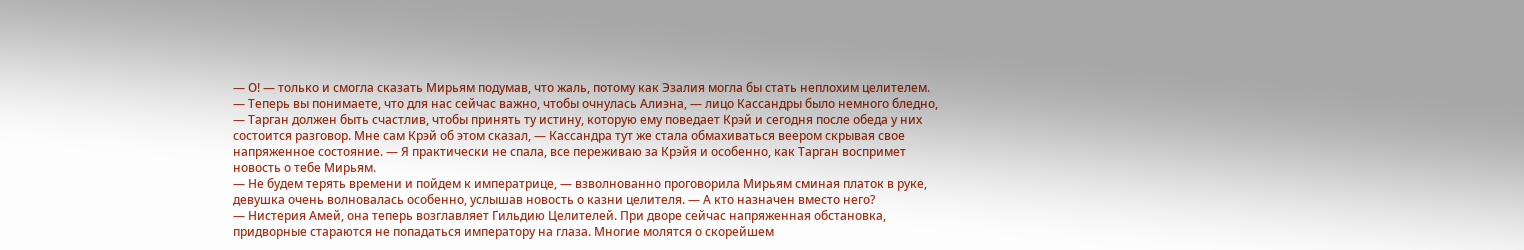— О! — только и смогла сказать Мирьям подумав, что жаль, потому как Эзалия могла бы стать неплохим целителем.
— Теперь вы понимаете, что для нас сейчас важно, чтобы очнулась Алиэна, — лицо Кассандры было немного бледно, — Тарган должен быть счастлив, чтобы принять ту истину, которую ему поведает Крэй и сегодня после обеда у них состоится разговор. Мне сам Крэй об этом сказал, — Кассандра тут же стала обмахиваться веером скрывая свое напряженное состояние. — Я практически не спала, все переживаю за Крэйя и особенно, как Тарган воспримет новость о тебе Мирьям.
— Не будем терять времени и пойдем к императрице, — взволнованно проговорила Мирьям сминая платок в руке, девушка очень волновалась особенно, услышав новость о казни целителя. — А кто назначен вместо него?
— Нистерия Амей, она теперь возглавляет Гильдию Целителей. При дворе сейчас напряженная обстановка, придворные стараются не попадаться императору на глаза. Многие молятся о скорейшем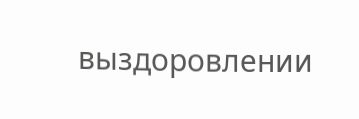выздоровлении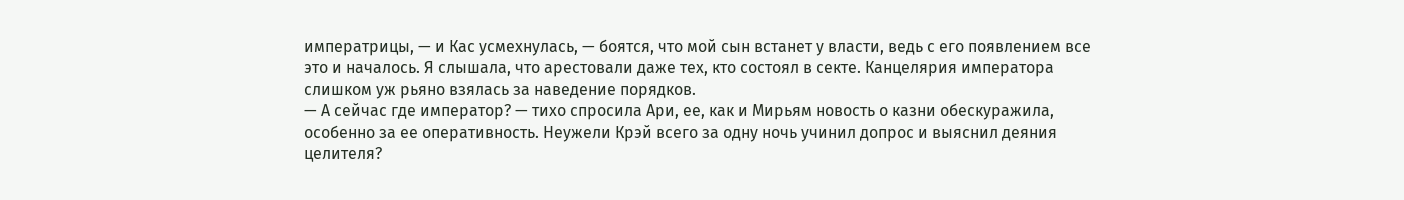императрицы, — и Кас усмехнулась, — боятся, что мой сын встанет у власти, ведь с его появлением все это и началось. Я слышала, что арестовали даже тех, кто состоял в секте. Канцелярия императора слишком уж рьяно взялась за наведение порядков.
— А сейчас где император? — тихо спросила Ари, ее, как и Мирьям новость о казни обескуражила, особенно за ее оперативность. Неужели Крэй всего за одну ночь учинил допрос и выяснил деяния целителя?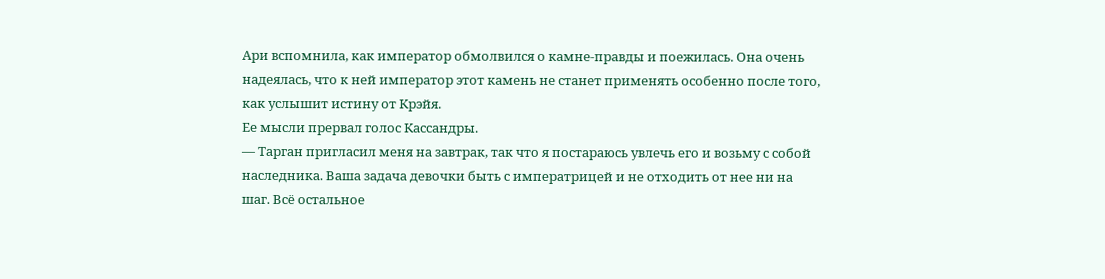Ари вспомнила, как император обмолвился о камне-правды и поежилась. Она очень надеялась, что к ней император этот камень не станет применять особенно после того, как услышит истину от Крэйя.
Ее мысли прервал голос Кассандры.
— Тарган пригласил меня на завтрак, так что я постараюсь увлечь его и возьму с собой наследника. Ваша задача девочки быть с императрицей и не отходить от нее ни на шаг. Всё остальное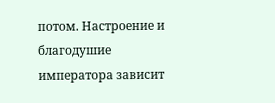потом. Настроение и благодушие императора зависит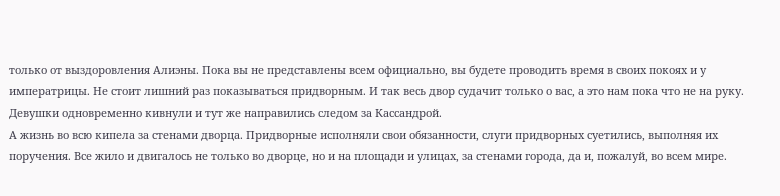только от выздоровления Алиэны. Пока вы не представлены всем официально, вы будете проводить время в своих покоях и у императрицы. Не стоит лишний раз показываться придворным. И так весь двор судачит только о вас, а это нам пока что не на руку.
Девушки одновременно кивнули и тут же направились следом за Кассандрой.
А жизнь во всю кипела за стенами дворца. Придворные исполняли свои обязанности, слуги придворных суетились, выполняя их поручения. Все жило и двигалось не только во дворце, но и на площади и улицах, за стенами города, да и, пожалуй, во всем мире.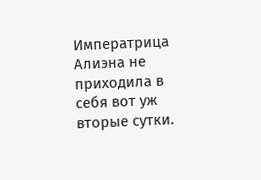Императрица Алиэна не приходила в себя вот уж вторые сутки.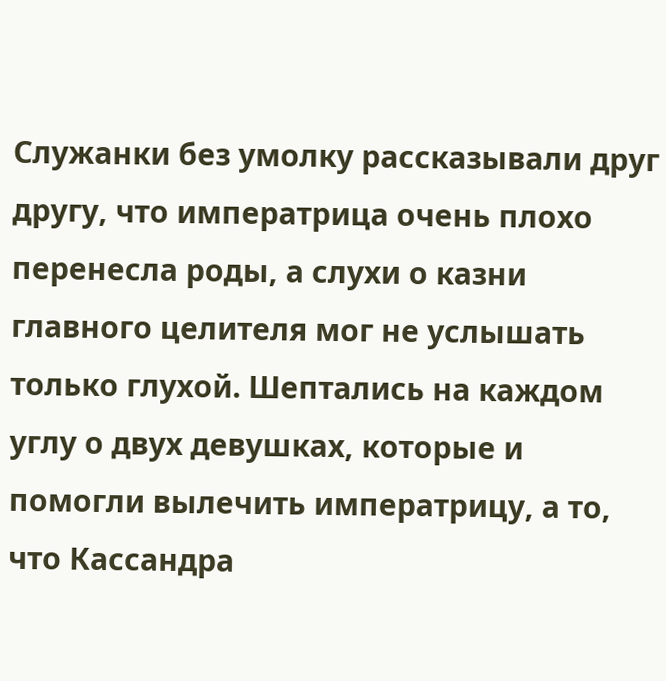Служанки без умолку рассказывали друг другу, что императрица очень плохо перенесла роды, а слухи о казни главного целителя мог не услышать только глухой. Шептались на каждом углу о двух девушках, которые и помогли вылечить императрицу, а то, что Кассандра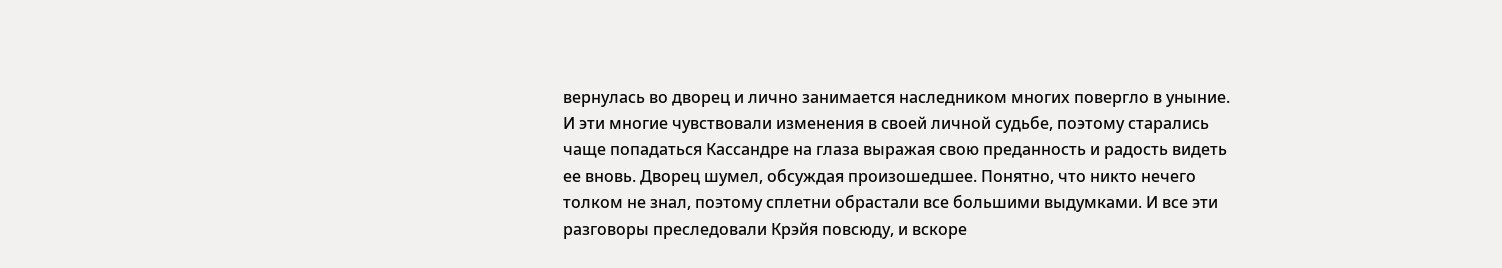вернулась во дворец и лично занимается наследником многих повергло в уныние. И эти многие чувствовали изменения в своей личной судьбе, поэтому старались чаще попадаться Кассандре на глаза выражая свою преданность и радость видеть ее вновь. Дворец шумел, обсуждая произошедшее. Понятно, что никто нечего толком не знал, поэтому сплетни обрастали все большими выдумками. И все эти разговоры преследовали Крэйя повсюду, и вскоре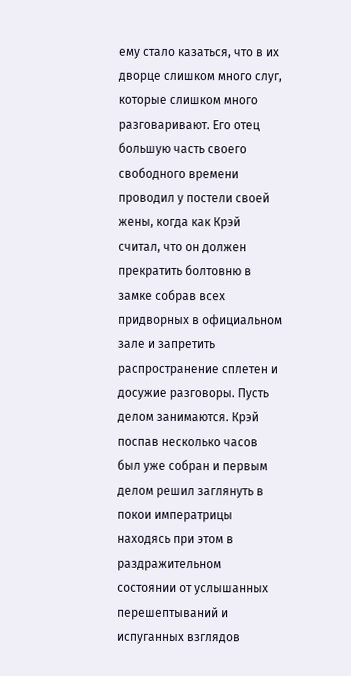ему стало казаться, что в их дворце слишком много слуг, которые слишком много разговаривают. Его отец большую часть своего свободного времени проводил у постели своей жены, когда как Крэй считал, что он должен прекратить болтовню в замке собрав всех придворных в официальном зале и запретить распространение сплетен и досужие разговоры. Пусть делом занимаются. Крэй поспав несколько часов был уже собран и первым делом решил заглянуть в покои императрицы находясь при этом в раздражительном состоянии от услышанных перешептываний и испуганных взглядов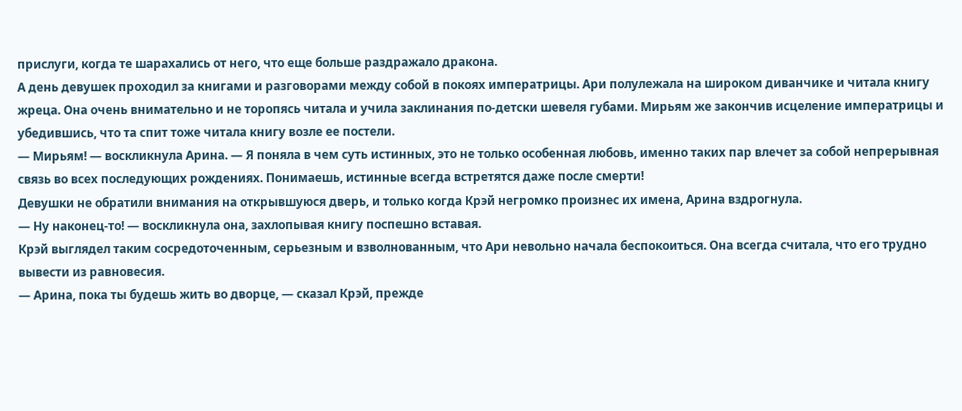прислуги, когда те шарахались от него, что еще больше раздражало дракона.
А день девушек проходил за книгами и разговорами между собой в покоях императрицы. Ари полулежала на широком диванчике и читала книгу жреца. Она очень внимательно и не торопясь читала и учила заклинания по-детски шевеля губами. Мирьям же закончив исцеление императрицы и убедившись, что та спит тоже читала книгу возле ее постели.
— Мирьям! — воскликнула Арина. — Я поняла в чем суть истинных, это не только особенная любовь, именно таких пар влечет за собой непрерывная связь во всех последующих рождениях. Понимаешь, истинные всегда встретятся даже после смерти!
Девушки не обратили внимания на открывшуюся дверь, и только когда Крэй негромко произнес их имена, Арина вздрогнула.
— Ну наконец-то! — воскликнула она, захлопывая книгу поспешно вставая.
Крэй выглядел таким сосредоточенным, серьезным и взволнованным, что Ари невольно начала беспокоиться. Она всегда считала, что его трудно вывести из равновесия.
— Арина, пока ты будешь жить во дворце, — сказал Крэй, прежде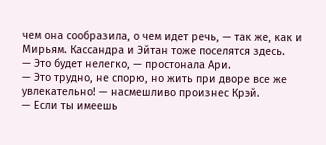чем она сообразила, о чем идет речь, — так же, как и Мирьям. Кассандра и Эйтан тоже поселятся здесь.
— Это будет нелегко, — простонала Ари.
— Это трудно, не спорю, но жить при дворе все же увлекательно! — насмешливо произнес Крэй.
— Если ты имеешь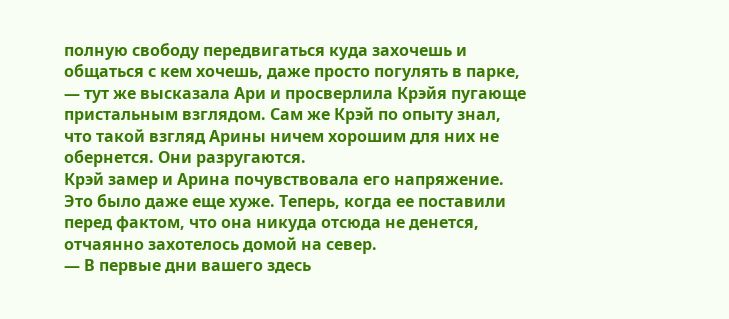полную свободу передвигаться куда захочешь и общаться с кем хочешь, даже просто погулять в парке, — тут же высказала Ари и просверлила Крэйя пугающе пристальным взглядом. Сам же Крэй по опыту знал, что такой взгляд Арины ничем хорошим для них не обернется. Они разругаются.
Крэй замер и Арина почувствовала его напряжение. Это было даже еще хуже. Теперь, когда ее поставили перед фактом, что она никуда отсюда не денется, отчаянно захотелось домой на север.
— В первые дни вашего здесь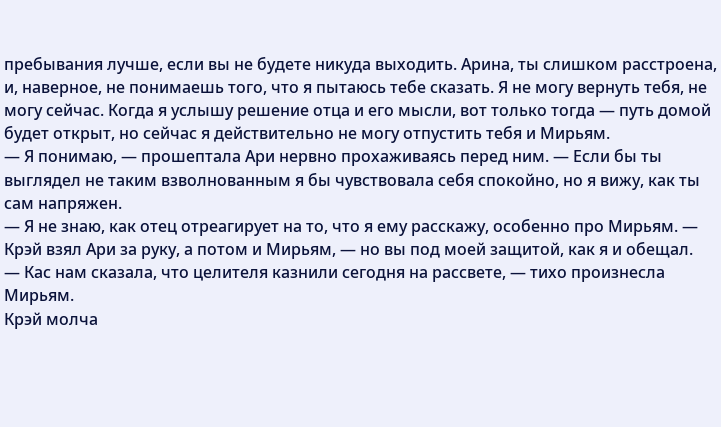пребывания лучше, если вы не будете никуда выходить. Арина, ты слишком расстроена, и, наверное, не понимаешь того, что я пытаюсь тебе сказать. Я не могу вернуть тебя, не могу сейчас. Когда я услышу решение отца и его мысли, вот только тогда — путь домой будет открыт, но сейчас я действительно не могу отпустить тебя и Мирьям.
— Я понимаю, — прошептала Ари нервно прохаживаясь перед ним. — Если бы ты выглядел не таким взволнованным я бы чувствовала себя спокойно, но я вижу, как ты сам напряжен.
— Я не знаю, как отец отреагирует на то, что я ему расскажу, особенно про Мирьям. — Крэй взял Ари за руку, а потом и Мирьям, — но вы под моей защитой, как я и обещал.
— Кас нам сказала, что целителя казнили сегодня на рассвете, — тихо произнесла Мирьям.
Крэй молча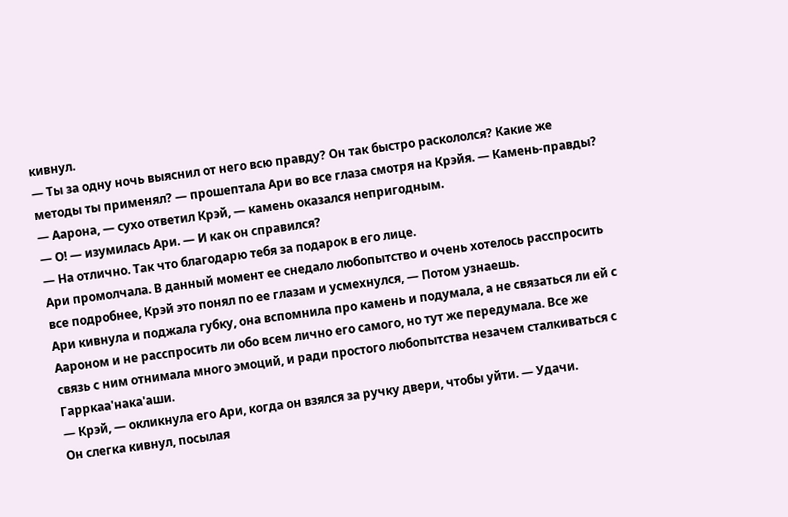кивнул.
— Ты за одну ночь выяснил от него всю правду? Он так быстро раскололся? Какие же методы ты применял? — прошептала Ари во все глаза смотря на Крэйя. — Камень-правды?
— Аарона, — сухо ответил Крэй, — камень оказался непригодным.
— О! — изумилась Ари. — И как он справился?
— На отлично. Так что благодарю тебя за подарок в его лице.
Ари промолчала. В данный момент ее снедало любопытство и очень хотелось расспросить все подробнее, Крэй это понял по ее глазам и усмехнулся, — Потом узнаешь.
Ари кивнула и поджала губку, она вспомнила про камень и подумала, а не связаться ли ей с Аароном и не расспросить ли обо всем лично его самого, но тут же передумала. Все же связь с ним отнимала много эмоций, и ради простого любопытства незачем сталкиваться с Гарркаа'нака'аши.
— Крэй, — окликнула его Ари, когда он взялся за ручку двери, чтобы уйти. — Удачи.
Он слегка кивнул, посылая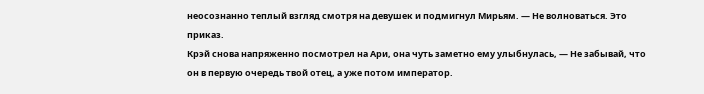неосознанно теплый взгляд смотря на девушек и подмигнул Мирьям. — Не волноваться. Это приказ.
Крэй снова напряженно посмотрел на Ари, она чуть заметно ему улыбнулась, — Не забывай, что он в первую очередь твой отец, а уже потом император.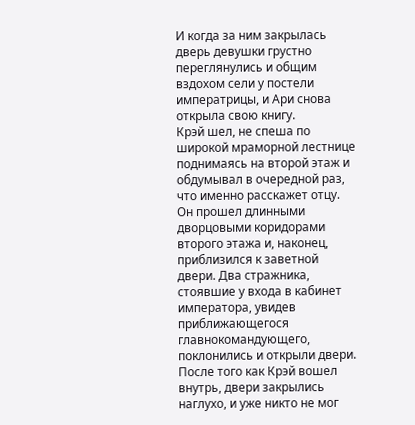И когда за ним закрылась дверь девушки грустно переглянулись и общим вздохом сели у постели императрицы, и Ари снова открыла свою книгу.
Крэй шел, не спеша по широкой мраморной лестнице поднимаясь на второй этаж и обдумывал в очередной раз, что именно расскажет отцу. Он прошел длинными дворцовыми коридорами второго этажа и, наконец, приблизился к заветной двери. Два стражника, стоявшие у входа в кабинет императора, увидев приближающегося главнокомандующего, поклонились и открыли двери. После того как Крэй вошел внутрь, двери закрылись наглухо, и уже никто не мог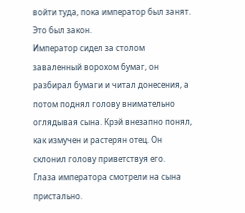войти туда, пока император был занят. Это был закон.
Император сидел за столом заваленный ворохом бумаг, он разбирал бумаги и читал донесения, а потом поднял голову внимательно оглядывая сына. Крэй внезапно понял, как измучен и растерян отец. Он склонил голову приветствуя его.
Глаза императора смотрели на сына пристально.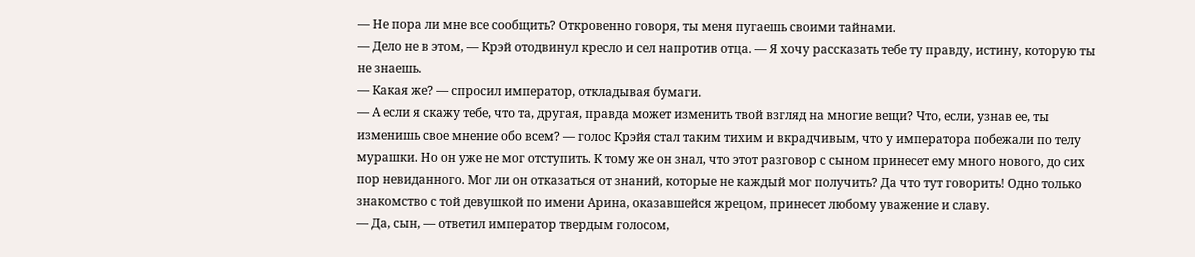— Не пора ли мне все сообщить? Откровенно говоря, ты меня пугаешь своими тайнами.
— Дело не в этом, — Крэй отодвинул кресло и сел напротив отца. — Я хочу рассказать тебе ту правду, истину, которую ты не знаешь.
— Какая же? — спросил император, откладывая бумаги.
— А если я скажу тебе, что та, другая, правда может изменить твой взгляд на многие вещи? Что, если, узнав ее, ты изменишь свое мнение обо всем? — голос Крэйя стал таким тихим и вкрадчивым, что у императора побежали по телу мурашки. Но он уже не мог отступить. К тому же он знал, что этот разговор с сыном принесет ему много нового, до сих пор невиданного. Мог ли он отказаться от знаний, которые не каждый мог получить? Да что тут говорить! Одно только знакомство с той девушкой по имени Арина, оказавшейся жрецом, принесет любому уважение и славу.
— Да, сын, — ответил император твердым голосом,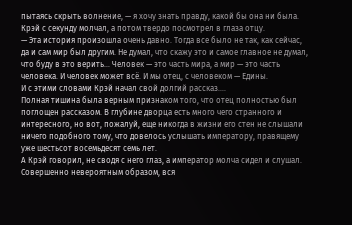пытаясь скрыть волнение, — я хочу знать правду, какой бы она ни была.
Крэй с секунду молчал, а потом твердо посмотрел в глаза отцу.
— Эта история произошла очень давно. Тогда все было не так, как сейчас, да и сам мир был другим. Не думал, что скажу это и самое главное не думал, что буду в это верить… Человек — это часть мира, а мир — это часть человека. И человек может всё. И мы отец, с человеком — Едины.
И с этими словами Крэй начал свой долгий рассказ….
Полная тишина была верным признаком того, что отец полностью был поглощен рассказом. В глубине дворца есть много чего странного и интересного, но вот, пожалуй, еще никогда в жизни его стен не слышали ничего подобного тому, что довелось услышать императору, правящему уже шестьсот восемьдесят семь лет.
А Крэй говорил, не сводя с него глаз, а император молча сидел и слушал. Совершенно невероятным образом, вся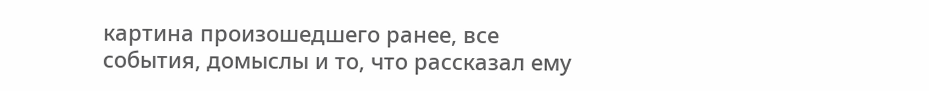картина произошедшего ранее, все события, домыслы и то, что рассказал ему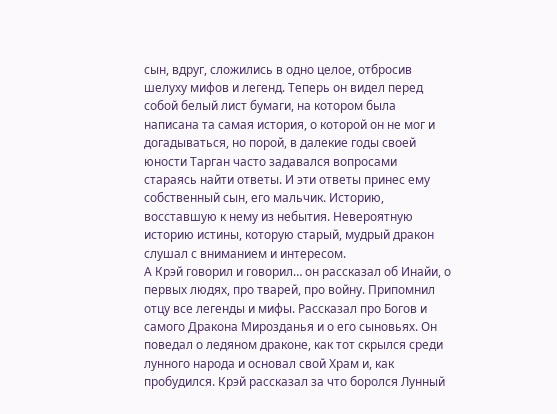сын, вдруг, сложились в одно целое, отбросив шелуху мифов и легенд. Теперь он видел перед собой белый лист бумаги, на котором была написана та самая история, о которой он не мог и догадываться, но порой, в далекие годы своей юности Тарган часто задавался вопросами стараясь найти ответы. И эти ответы принес ему собственный сын, его мальчик. Историю, восставшую к нему из небытия. Невероятную историю истины, которую старый, мудрый дракон слушал с вниманием и интересом.
А Крэй говорил и говорил… он рассказал об Инайи, о первых людях, про тварей, про войну. Припомнил отцу все легенды и мифы. Рассказал про Богов и самого Дракона Мирозданья и о его сыновьях. Он поведал о ледяном драконе, как тот скрылся среди лунного народа и основал свой Храм и, как пробудился. Крэй рассказал за что боролся Лунный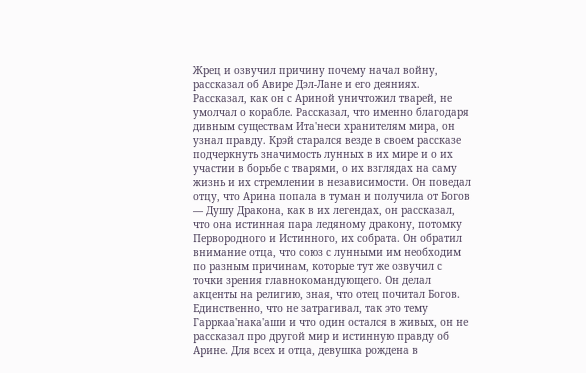Жрец и озвучил причину почему начал войну, рассказал об Авире Дэл-Лане и его деяниях. Рассказал, как он с Ариной уничтожил тварей, не умолчал о корабле. Рассказал, что именно благодаря дивным существам Ита'неси хранителям мира, он узнал правду. Крэй старался везде в своем рассказе подчеркнуть значимость лунных в их мире и о их участии в борьбе с тварями, о их взглядах на саму жизнь и их стремлении в независимости. Он поведал отцу, что Арина попала в туман и получила от Богов — Душу Дракона, как в их легендах, он рассказал, что она истинная пара ледяному дракону, потомку Первородного и Истинного, их собрата. Он обратил внимание отца, что союз с лунными им необходим по разным причинам, которые тут же озвучил с точки зрения главнокомандующего. Он делал акценты на религию, зная, что отец почитал Богов. Единственно, что не затрагивал, так это тему Гарркаа'нака'аши и что один остался в живых, он не рассказал про другой мир и истинную правду об Арине. Для всех и отца, девушка рождена в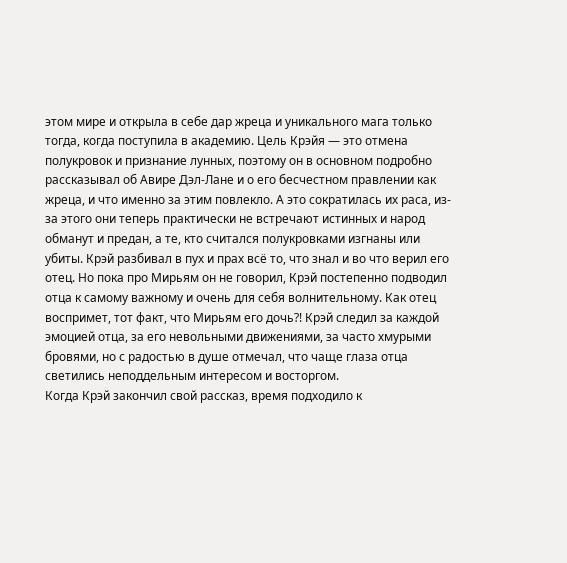этом мире и открыла в себе дар жреца и уникального мага только тогда, когда поступила в академию. Цель Крэйя — это отмена полукровок и признание лунных, поэтому он в основном подробно рассказывал об Авире Дэл-Лане и о его бесчестном правлении как жреца, и что именно за этим повлекло. А это сократилась их раса, из-за этого они теперь практически не встречают истинных и народ обманут и предан, а те, кто считался полукровками изгнаны или убиты. Крэй разбивал в пух и прах всё то, что знал и во что верил его отец. Но пока про Мирьям он не говорил, Крэй постепенно подводил отца к самому важному и очень для себя волнительному. Как отец воспримет, тот факт, что Мирьям его дочь?! Крэй следил за каждой эмоцией отца, за его невольными движениями, за часто хмурыми бровями, но с радостью в душе отмечал, что чаще глаза отца светились неподдельным интересом и восторгом.
Когда Крэй закончил свой рассказ, время подходило к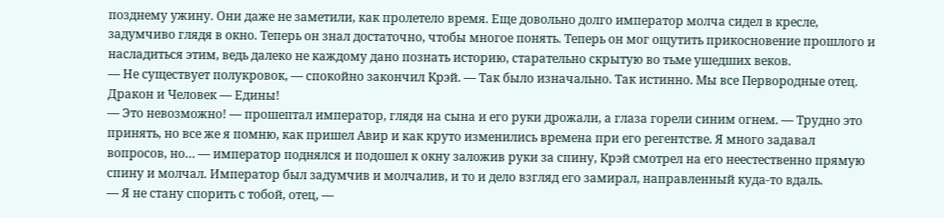позднему ужину. Они даже не заметили, как пролетело время. Еще довольно долго император молча сидел в кресле, задумчиво глядя в окно. Теперь он знал достаточно, чтобы многое понять. Теперь он мог ощутить прикосновение прошлого и насладиться этим, ведь далеко не каждому дано познать историю, старательно скрытую во тьме ушедших веков.
— Не существует полукровок, — спокойно закончил Крэй. — Так было изначально. Так истинно. Мы все Первородные отец. Дракон и Человек — Едины!
— Это невозможно! — прошептал император, глядя на сына и его руки дрожали, а глаза горели синим огнем. — Трудно это принять, но все же я помню, как пришел Авир и как круто изменились времена при его регентстве. Я много задавал вопросов, но… — император поднялся и подошел к окну заложив руки за спину, Крэй смотрел на его неестественно прямую спину и молчал. Император был задумчив и молчалив, и то и дело взгляд его замирал, направленный куда-то вдаль.
— Я не стану спорить с тобой, отец, —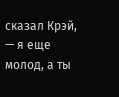сказал Крэй, — я еще молод, а ты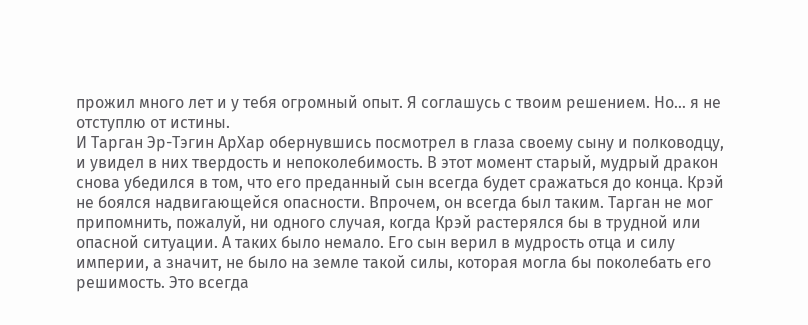прожил много лет и у тебя огромный опыт. Я соглашусь с твоим решением. Но… я не отступлю от истины.
И Тарган Эр-Тэгин АрХар обернувшись посмотрел в глаза своему сыну и полководцу, и увидел в них твердость и непоколебимость. В этот момент старый, мудрый дракон снова убедился в том, что его преданный сын всегда будет сражаться до конца. Крэй не боялся надвигающейся опасности. Впрочем, он всегда был таким. Тарган не мог припомнить, пожалуй, ни одного случая, когда Крэй растерялся бы в трудной или опасной ситуации. А таких было немало. Его сын верил в мудрость отца и силу империи, а значит, не было на земле такой силы, которая могла бы поколебать его решимость. Это всегда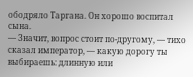ободряло Таргана. Он хорошо воспитал сына.
— Значит, вопрос стоит по-другому, — тихо сказал император, — какую дорогу ты выбираешь: длинную или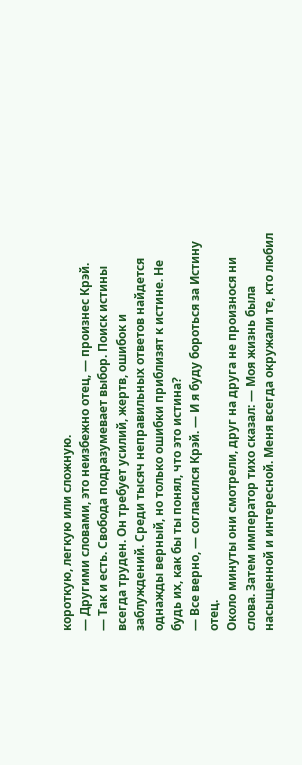короткую, легкую или сложную.
— Другими словами, это неизбежно отец, — произнес Крэй.
— Так и есть. Свобода подразумевает выбор. Поиск истины всегда труден. Он требует усилий, жертв, ошибок и заблуждений. Среди тысяч неправильных ответов найдется однажды верный, но только ошибки приблизят к истине. Не будь их, как бы ты понял, что это истина?
— Все верно, — согласился Крэй. — И я буду бороться за Истину отец.
Около минуты они смотрели, друг на друга не произнося ни слова. Затем император тихо сказал: — Моя жизнь была насыщенной и интересной. Меня всегда окружали те, кто любил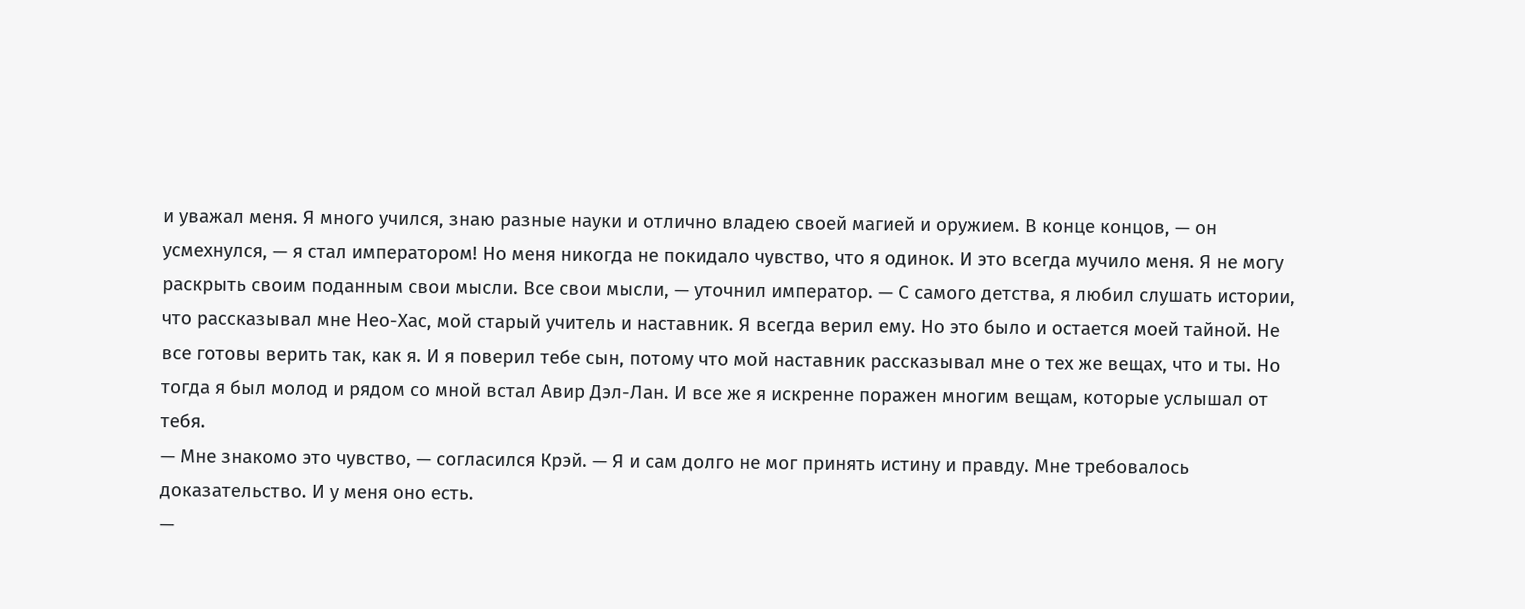и уважал меня. Я много учился, знаю разные науки и отлично владею своей магией и оружием. В конце концов, — он усмехнулся, — я стал императором! Но меня никогда не покидало чувство, что я одинок. И это всегда мучило меня. Я не могу раскрыть своим поданным свои мысли. Все свои мысли, — уточнил император. — С самого детства, я любил слушать истории, что рассказывал мне Нео-Хас, мой старый учитель и наставник. Я всегда верил ему. Но это было и остается моей тайной. Не все готовы верить так, как я. И я поверил тебе сын, потому что мой наставник рассказывал мне о тех же вещах, что и ты. Но тогда я был молод и рядом со мной встал Авир Дэл-Лан. И все же я искренне поражен многим вещам, которые услышал от тебя.
— Мне знакомо это чувство, — согласился Крэй. — Я и сам долго не мог принять истину и правду. Мне требовалось доказательство. И у меня оно есть.
—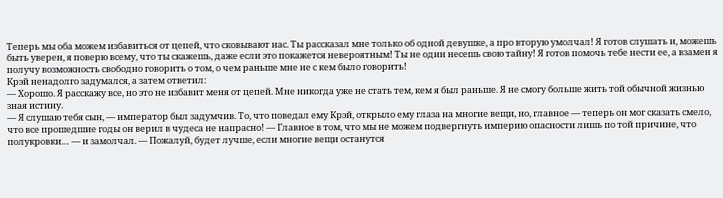Теперь мы оба можем избавиться от цепей, что сковывают нас. Ты рассказал мне только об одной девушке, а про вторую умолчал! Я готов слушать и, можешь быть уверен, я поверю всему, что ты скажешь, даже если это покажется невероятным! Ты не один несешь свою тайну! Я готов помочь тебе нести ее, а взамен я получу возможность свободно говорить о том, о чем раньше мне не с кем было говорить!
Крэй ненадолго задумался, а затем ответил:
— Хорошо. Я расскажу все, но это не избавит меня от цепей. Мне никогда уже не стать тем, кем я был раньше. Я не смогу больше жить той обычной жизнью зная истину.
— Я слушаю тебя сын, — император был задумчив. То, что поведал ему Крэй, открыло ему глаза на многие вещи, но, главное — теперь он мог сказать смело, что все прошедшие годы он верил в чудеса не напрасно! — Главное в том, что мы не можем подвергнуть империю опасности лишь по той причине, что полукровки… — и замолчал. — Пожалуй, будет лучше, если многие вещи останутся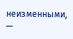неизменными, —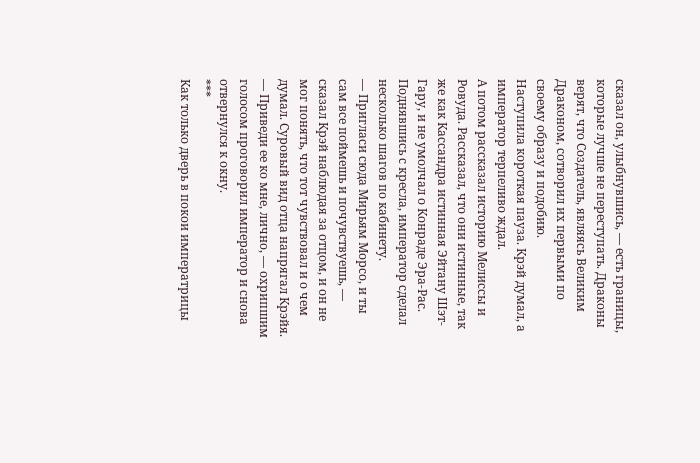сказал он, улыбнувшись, — есть границы, которые лучше не переступать. Драконы верят, что Создатель, являясь Великим Драконом, сотворил их первыми по своему образу и подобию.
Наступила короткая пауза. Крэй думал, а император терпеливо ждал.
А потом рассказал историю Мелиссы и Ровуда. Рассказал, что они истинные, так же как Кассандра истинная Эйтану Шэт-Гару, и не умолчал о Конраде Эра-Рас.
Поднявшись с кресла, император сделал несколько шагов по кабинету.
— Пригласи сюда Мирьям Морсо, и ты сам все поймешь и почувствуешь, — сказал Крэй наблюдая за отцом, и он не мог понять, что тот чувствовал и о чем думал. Суровый вид отца напрягал Крэйя.
— Приведи ее ко мне, лично, — охрипшим голосом проговорил император и снова отвернулся к окну.
***
Как только дверь в покои императрицы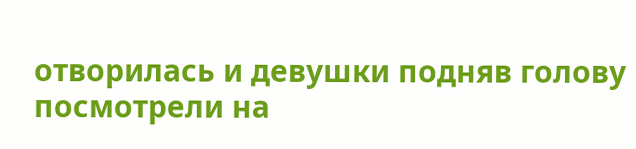отворилась и девушки подняв голову посмотрели на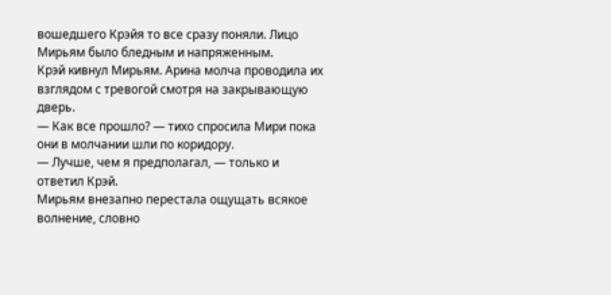вошедшего Крэйя то все сразу поняли. Лицо Мирьям было бледным и напряженным.
Крэй кивнул Мирьям. Арина молча проводила их взглядом с тревогой смотря на закрывающую дверь.
— Как все прошло? — тихо спросила Мири пока они в молчании шли по коридору.
— Лучше, чем я предполагал, — только и ответил Крэй.
Мирьям внезапно перестала ощущать всякое волнение, словно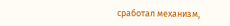сработал механизм,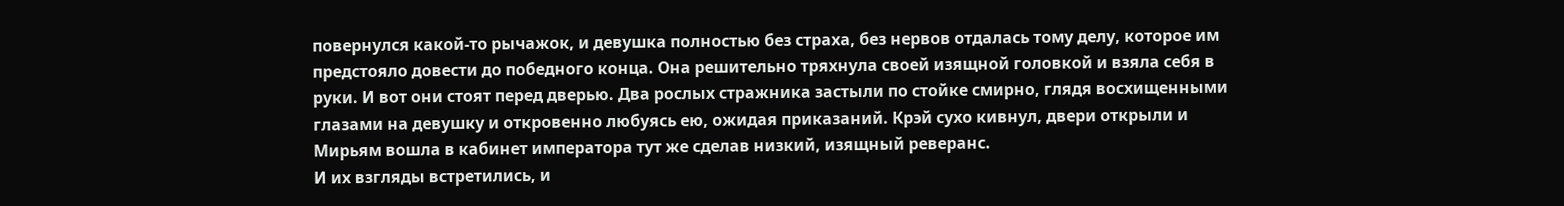повернулся какой-то рычажок, и девушка полностью без страха, без нервов отдалась тому делу, которое им предстояло довести до победного конца. Она решительно тряхнула своей изящной головкой и взяла себя в руки. И вот они стоят перед дверью. Два рослых стражника застыли по стойке смирно, глядя восхищенными глазами на девушку и откровенно любуясь ею, ожидая приказаний. Крэй сухо кивнул, двери открыли и Мирьям вошла в кабинет императора тут же сделав низкий, изящный реверанс.
И их взгляды встретились, и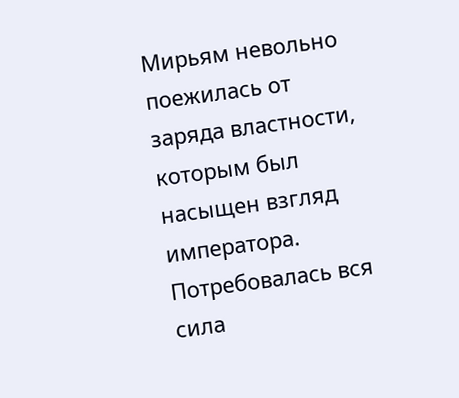Мирьям невольно поежилась от заряда властности, которым был насыщен взгляд императора. Потребовалась вся сила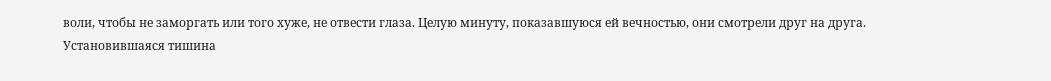воли, чтобы не заморгать или того хуже, не отвести глаза. Целую минуту, показавшуюся ей вечностью, они смотрели друг на друга.
Установившаяся тишина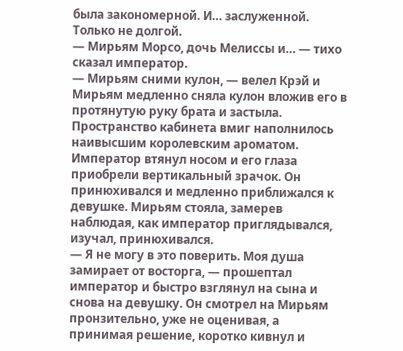была закономерной. И… заслуженной. Только не долгой.
— Мирьям Морсо, дочь Мелиссы и… — тихо сказал император.
— Мирьям сними кулон, — велел Крэй и Мирьям медленно сняла кулон вложив его в протянутую руку брата и застыла. Пространство кабинета вмиг наполнилось наивысшим королевским ароматом. Император втянул носом и его глаза приобрели вертикальный зрачок. Он принюхивался и медленно приближался к девушке. Мирьям стояла, замерев наблюдая, как император приглядывался, изучал, принюхивался.
— Я не могу в это поверить. Моя душа замирает от восторга, — прошептал император и быстро взглянул на сына и снова на девушку. Он смотрел на Мирьям пронзительно, уже не оценивая, а принимая решение, коротко кивнул и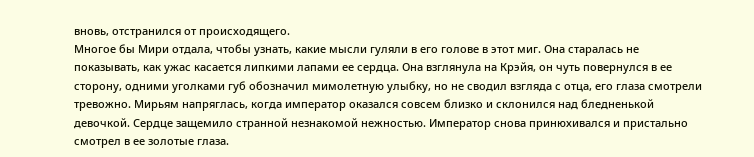вновь, отстранился от происходящего.
Многое бы Мири отдала, чтобы узнать, какие мысли гуляли в его голове в этот миг. Она старалась не показывать, как ужас касается липкими лапами ее сердца. Она взглянула на Крэйя, он чуть повернулся в ее сторону, одними уголками губ обозначил мимолетную улыбку, но не сводил взгляда с отца, его глаза смотрели тревожно. Мирьям напряглась, когда император оказался совсем близко и склонился над бледненькой девочкой. Сердце защемило странной незнакомой нежностью. Император снова принюхивался и пристально смотрел в ее золотые глаза.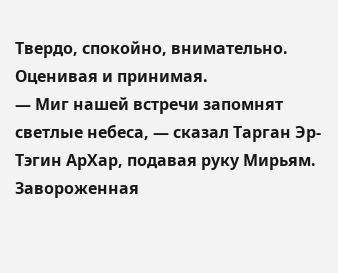Твердо, спокойно, внимательно. Оценивая и принимая.
— Миг нашей встречи запомнят светлые небеса, — сказал Тарган Эр-Тэгин АрХар, подавая руку Мирьям.
Завороженная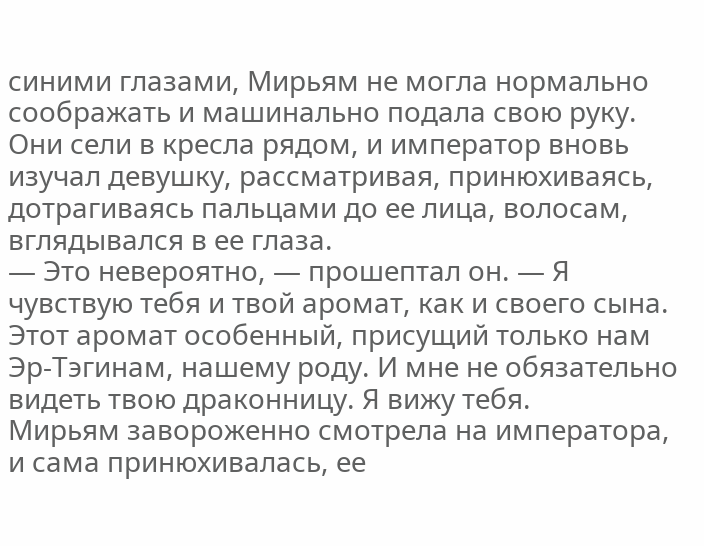синими глазами, Мирьям не могла нормально соображать и машинально подала свою руку. Они сели в кресла рядом, и император вновь изучал девушку, рассматривая, принюхиваясь, дотрагиваясь пальцами до ее лица, волосам, вглядывался в ее глаза.
— Это невероятно, — прошептал он. — Я чувствую тебя и твой аромат, как и своего сына. Этот аромат особенный, присущий только нам Эр-Тэгинам, нашему роду. И мне не обязательно видеть твою драконницу. Я вижу тебя.
Мирьям завороженно смотрела на императора, и сама принюхивалась, ее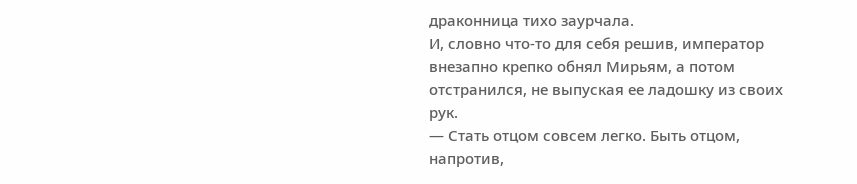драконница тихо заурчала.
И, словно что-то для себя решив, император внезапно крепко обнял Мирьям, а потом отстранился, не выпуская ее ладошку из своих рук.
— Стать отцом совсем легко. Быть отцом, напротив,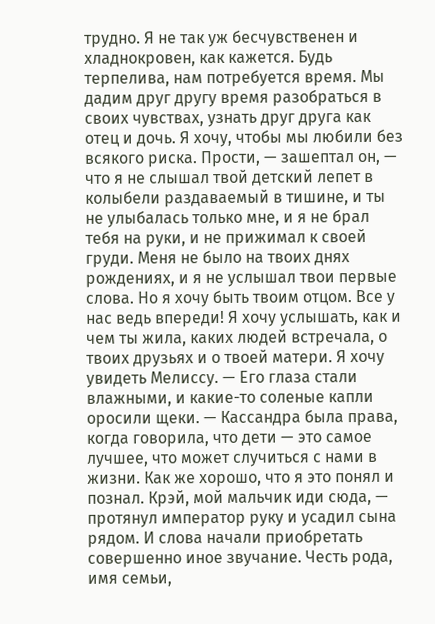трудно. Я не так уж бесчувственен и хладнокровен, как кажется. Будь терпелива, нам потребуется время. Мы дадим друг другу время разобраться в своих чувствах, узнать друг друга как отец и дочь. Я хочу, чтобы мы любили без всякого риска. Прости, — зашептал он, — что я не слышал твой детский лепет в колыбели раздаваемый в тишине, и ты не улыбалась только мне, и я не брал тебя на руки, и не прижимал к своей груди. Меня не было на твоих днях рождениях, и я не услышал твои первые слова. Но я хочу быть твоим отцом. Все у нас ведь впереди! Я хочу услышать, как и чем ты жила, каких людей встречала, о твоих друзьях и о твоей матери. Я хочу увидеть Мелиссу. — Его глаза стали влажными, и какие-то соленые капли оросили щеки. — Кассандра была права, когда говорила, что дети — это самое лучшее, что может случиться с нами в жизни. Как же хорошо, что я это понял и познал. Крэй, мой мальчик иди сюда, — протянул император руку и усадил сына рядом. И слова начали приобретать совершенно иное звучание. Честь рода, имя семьи,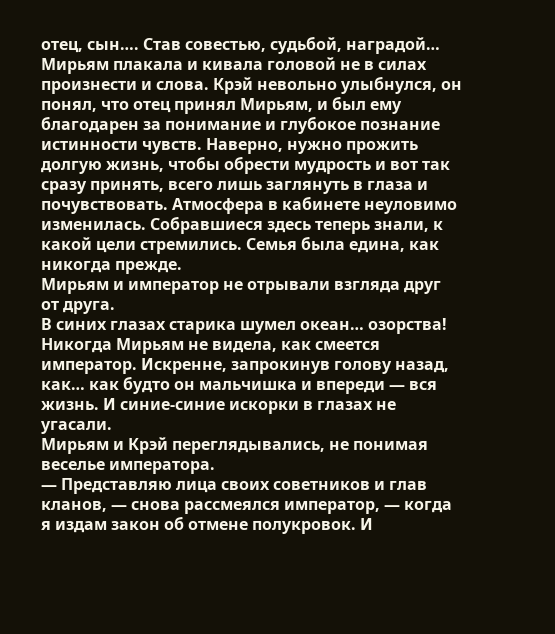отец, сын…. Став совестью, судьбой, наградой…
Мирьям плакала и кивала головой не в силах произнести и слова. Крэй невольно улыбнулся, он понял, что отец принял Мирьям, и был ему благодарен за понимание и глубокое познание истинности чувств. Наверно, нужно прожить долгую жизнь, чтобы обрести мудрость и вот так сразу принять, всего лишь заглянуть в глаза и почувствовать. Атмосфера в кабинете неуловимо изменилась. Собравшиеся здесь теперь знали, к какой цели стремились. Семья была едина, как никогда прежде.
Мирьям и император не отрывали взгляда друг от друга.
В синих глазах старика шумел океан… озорства!
Никогда Мирьям не видела, как смеется император. Искренне, запрокинув голову назад, как… как будто он мальчишка и впереди — вся жизнь. И синие-синие искорки в глазах не угасали.
Мирьям и Крэй переглядывались, не понимая веселье императора.
— Представляю лица своих советников и глав кланов, — снова рассмеялся император, — когда я издам закон об отмене полукровок. И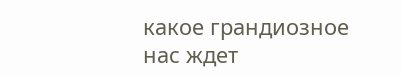какое грандиозное нас ждет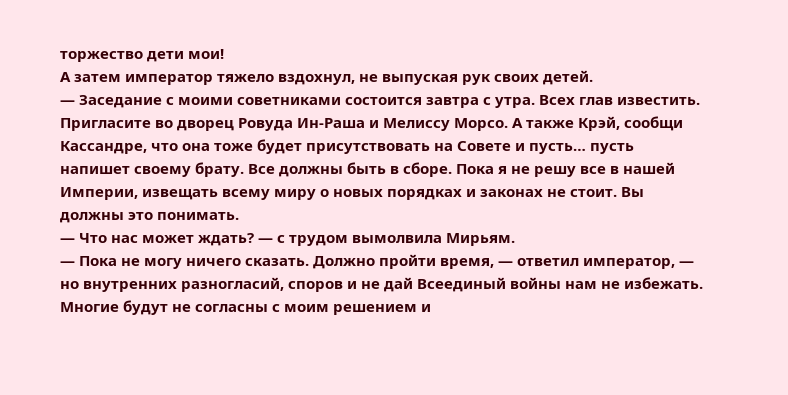торжество дети мои!
А затем император тяжело вздохнул, не выпуская рук своих детей.
— Заседание с моими советниками состоится завтра с утра. Всех глав известить. Пригласите во дворец Ровуда Ин-Раша и Мелиссу Морсо. А также Крэй, сообщи Кассандре, что она тоже будет присутствовать на Совете и пусть… пусть напишет своему брату. Все должны быть в сборе. Пока я не решу все в нашей Империи, извещать всему миру о новых порядках и законах не стоит. Вы должны это понимать.
— Что нас может ждать? — с трудом вымолвила Мирьям.
— Пока не могу ничего сказать. Должно пройти время, — ответил император, — но внутренних разногласий, споров и не дай Всеединый войны нам не избежать. Многие будут не согласны с моим решением и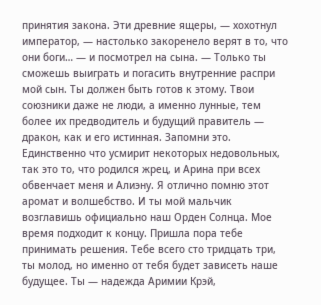принятия закона. Эти древние ящеры, — хохотнул император, — настолько закоренело верят в то, что они боги… — и посмотрел на сына. — Только ты сможешь выиграть и погасить внутренние распри мой сын. Ты должен быть готов к этому. Твои союзники даже не люди, а именно лунные, тем более их предводитель и будущий правитель — дракон, как и его истинная. Запомни это. Единственно что усмирит некоторых недовольных, так это то, что родился жрец, и Арина при всех обвенчает меня и Алиэну. Я отлично помню этот аромат и волшебство. И ты мой мальчик возглавишь официально наш Орден Солнца. Мое время подходит к концу. Пришла пора тебе принимать решения. Тебе всего сто тридцать три, ты молод, но именно от тебя будет зависеть наше будущее. Ты — надежда Аримии Крэй,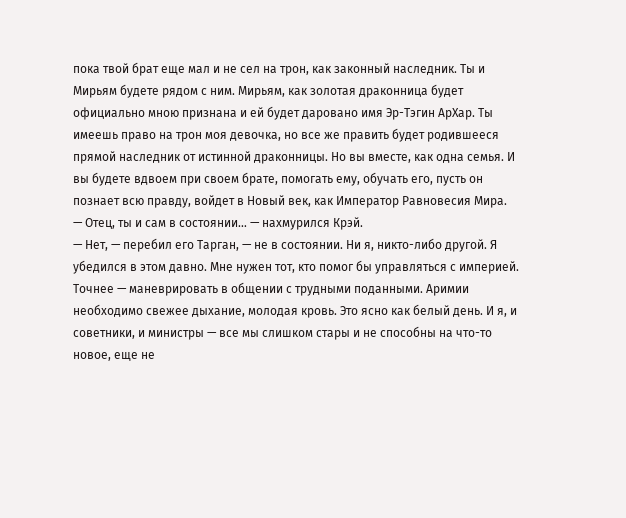пока твой брат еще мал и не сел на трон, как законный наследник. Ты и Мирьям будете рядом с ним. Мирьям, как золотая драконница будет официально мною признана и ей будет даровано имя Эр-Тэгин АрХар. Ты имеешь право на трон моя девочка, но все же править будет родившееся прямой наследник от истинной драконницы. Но вы вместе, как одна семья. И вы будете вдвоем при своем брате, помогать ему, обучать его, пусть он познает всю правду, войдет в Новый век, как Император Равновесия Мира.
— Отец, ты и сам в состоянии… — нахмурился Крэй.
— Нет, — перебил его Тарган, — не в состоянии. Ни я, никто-либо другой. Я убедился в этом давно. Мне нужен тот, кто помог бы управляться с империей. Точнее — маневрировать в общении с трудными поданными. Аримии необходимо свежее дыхание, молодая кровь. Это ясно как белый день. И я, и советники, и министры — все мы слишком стары и не способны на что-то новое, еще не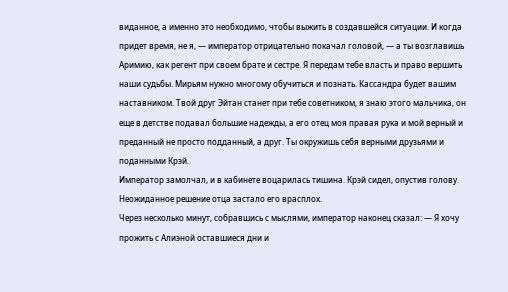виданное, а именно это необходимо, чтобы выжить в создавшейся ситуации. И когда придет время, не я, — император отрицательно покачал головой, — а ты возглавишь Аримию, как регент при своем брате и сестре. Я передам тебе власть и право вершить наши судьбы. Мирьям нужно многому обучиться и познать. Кассандра будет вашим наставником. Твой друг Эйтан станет при тебе советником, я знаю этого мальчика, он еще в детстве подавал большие надежды, а его отец моя правая рука и мой верный и преданный не просто подданный, а друг. Ты окружишь себя верными друзьями и поданными Крэй.
Император замолчал, и в кабинете воцарилась тишина. Крэй сидел, опустив голову. Неожиданное решение отца застало его врасплох.
Через несколько минут, собравшись с мыслями, император наконец сказал: — Я хочу прожить с Алиэной оставшиеся дни и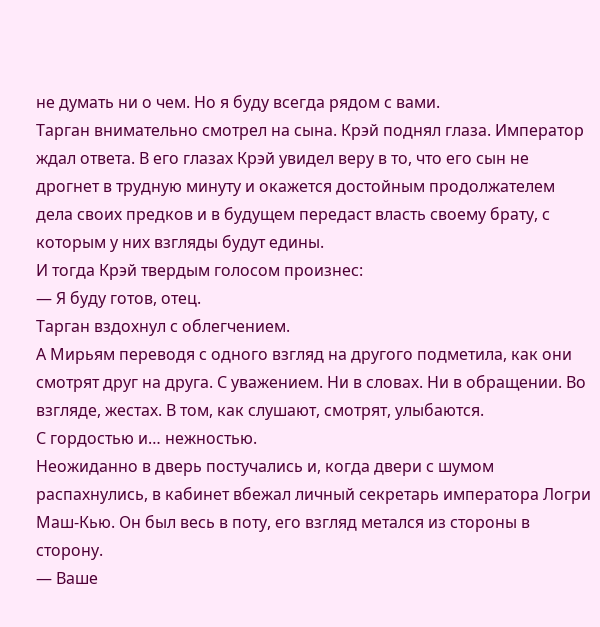не думать ни о чем. Но я буду всегда рядом с вами.
Тарган внимательно смотрел на сына. Крэй поднял глаза. Император ждал ответа. В его глазах Крэй увидел веру в то, что его сын не дрогнет в трудную минуту и окажется достойным продолжателем дела своих предков и в будущем передаст власть своему брату, с которым у них взгляды будут едины.
И тогда Крэй твердым голосом произнес:
— Я буду готов, отец.
Тарган вздохнул с облегчением.
А Мирьям переводя с одного взгляд на другого подметила, как они смотрят друг на друга. С уважением. Ни в словах. Ни в обращении. Во взгляде, жестах. В том, как слушают, смотрят, улыбаются.
С гордостью и… нежностью.
Неожиданно в дверь постучались и, когда двери с шумом распахнулись, в кабинет вбежал личный секретарь императора Логри Маш-Кью. Он был весь в поту, его взгляд метался из стороны в сторону.
— Ваше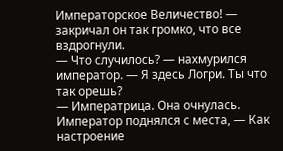Императорское Величество! — закричал он так громко, что все вздрогнули.
— Что случилось? — нахмурился император. — Я здесь Логри. Ты что так орешь?
— Императрица. Она очнулась.
Император поднялся с места, — Как настроение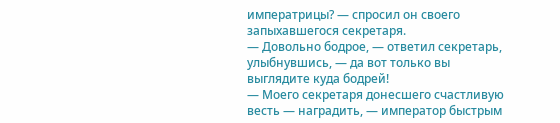императрицы? — спросил он своего запыхавшегося секретаря.
— Довольно бодрое, — ответил секретарь, улыбнувшись, — да вот только вы выглядите куда бодрей!
— Моего секретаря донесшего счастливую весть — наградить, — император быстрым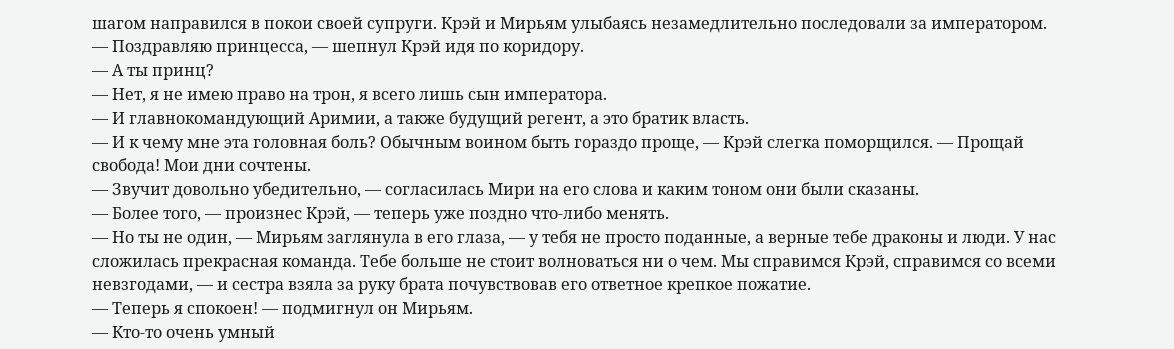шагом направился в покои своей супруги. Крэй и Мирьям улыбаясь незамедлительно последовали за императором.
— Поздравляю принцесса, — шепнул Крэй идя по коридору.
— А ты принц?
— Нет, я не имею право на трон, я всего лишь сын императора.
— И главнокомандующий Аримии, а также будущий регент, а это братик власть.
— И к чему мне эта головная боль? Обычным воином быть гораздо проще, — Крэй слегка поморщился. — Прощай свобода! Мои дни сочтены.
— Звучит довольно убедительно, — согласилась Мири на его слова и каким тоном они были сказаны.
— Более того, — произнес Крэй, — теперь уже поздно что-либо менять.
— Но ты не один, — Мирьям заглянула в его глаза, — у тебя не просто поданные, а верные тебе драконы и люди. У нас сложилась прекрасная команда. Тебе больше не стоит волноваться ни о чем. Мы справимся Крэй, справимся со всеми невзгодами, — и сестра взяла за руку брата почувствовав его ответное крепкое пожатие.
— Теперь я спокоен! — подмигнул он Мирьям.
— Кто-то очень умный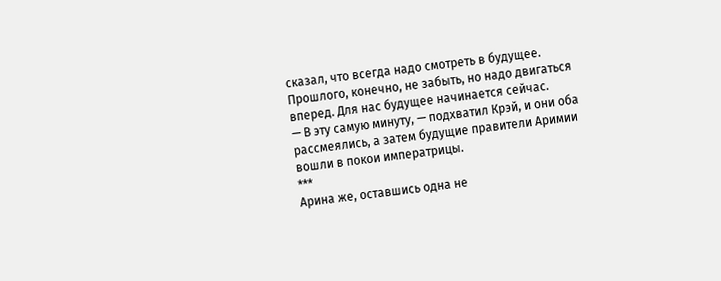сказал, что всегда надо смотреть в будущее. Прошлого, конечно, не забыть, но надо двигаться вперед. Для нас будущее начинается сейчас.
— В эту самую минуту, — подхватил Крэй, и они оба рассмеялись, а затем будущие правители Аримии вошли в покои императрицы.
***
Арина же, оставшись одна не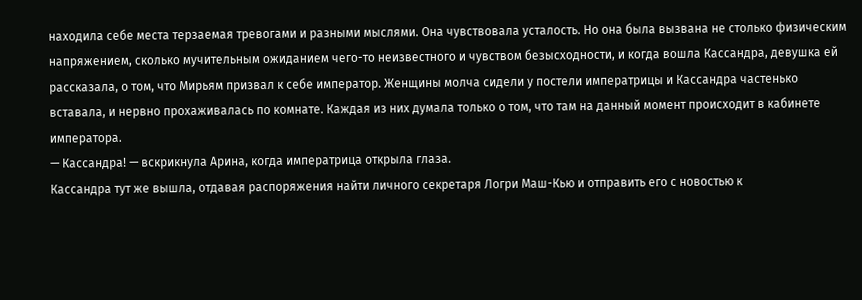находила себе места терзаемая тревогами и разными мыслями. Она чувствовала усталость. Но она была вызвана не столько физическим напряжением, сколько мучительным ожиданием чего-то неизвестного и чувством безысходности, и когда вошла Кассандра, девушка ей рассказала, о том, что Мирьям призвал к себе император. Женщины молча сидели у постели императрицы и Кассандра частенько вставала, и нервно прохаживалась по комнате. Каждая из них думала только о том, что там на данный момент происходит в кабинете императора.
— Кассандра! — вскрикнула Арина, когда императрица открыла глаза.
Кассандра тут же вышла, отдавая распоряжения найти личного секретаря Логри Маш-Кью и отправить его с новостью к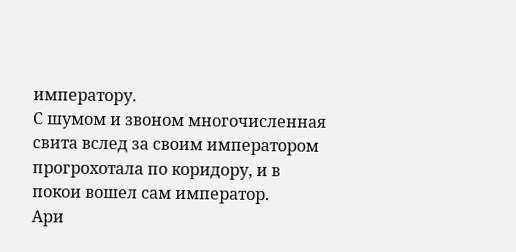императору.
С шумом и звоном многочисленная свита вслед за своим императором прогрохотала по коридору, и в покои вошел сам император.
Ари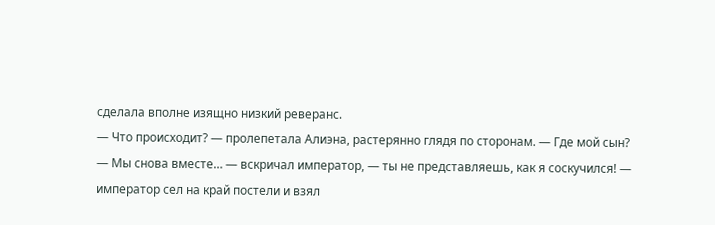сделала вполне изящно низкий реверанс.
— Что происходит? — пролепетала Алиэна, растерянно глядя по сторонам. — Где мой сын?
— Мы снова вместе… — вскричал император, — ты не представляешь, как я соскучился! — император сел на край постели и взял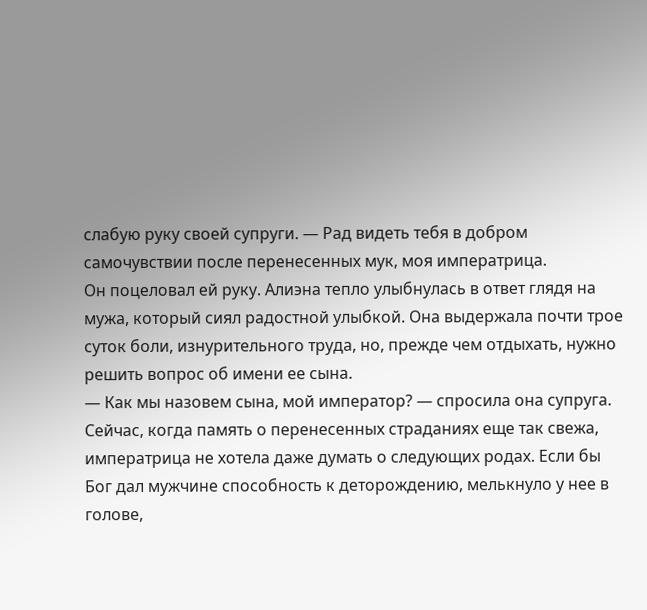слабую руку своей супруги. — Рад видеть тебя в добром самочувствии после перенесенных мук, моя императрица.
Он поцеловал ей руку. Алиэна тепло улыбнулась в ответ глядя на мужа, который сиял радостной улыбкой. Она выдержала почти трое суток боли, изнурительного труда, но, прежде чем отдыхать, нужно решить вопрос об имени ее сына.
— Как мы назовем сына, мой император? — спросила она супруга. Сейчас, когда память о перенесенных страданиях еще так свежа, императрица не хотела даже думать о следующих родах. Если бы Бог дал мужчине способность к деторождению, мелькнуло у нее в голове,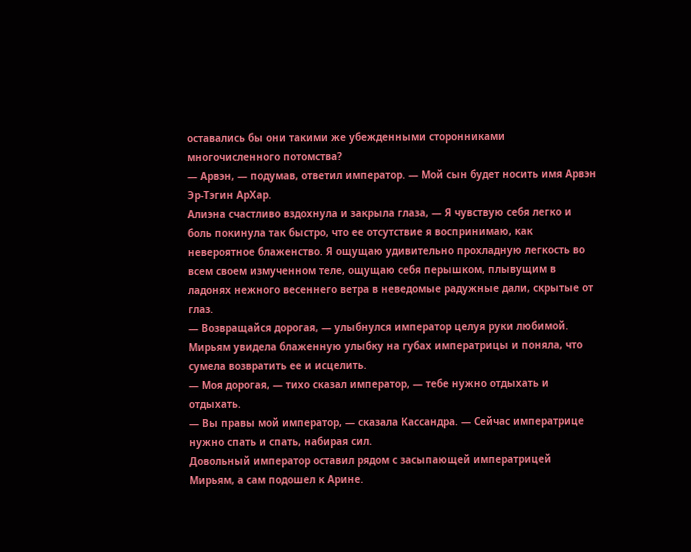оставались бы они такими же убежденными сторонниками многочисленного потомства?
— Арвэн, — подумав, ответил император. — Мой сын будет носить имя Арвэн Эр-Тэгин АрХар.
Алиэна счастливо вздохнула и закрыла глаза, — Я чувствую себя легко и боль покинула так быстро, что ее отсутствие я воспринимаю, как невероятное блаженство. Я ощущаю удивительно прохладную легкость во всем своем измученном теле, ощущаю себя перышком, плывущим в ладонях нежного весеннего ветра в неведомые радужные дали, скрытые от глаз.
— Возвращайся дорогая, — улыбнулся император целуя руки любимой.
Мирьям увидела блаженную улыбку на губах императрицы и поняла, что сумела возвратить ее и исцелить.
— Моя дорогая, — тихо сказал император, — тебе нужно отдыхать и отдыхать.
— Вы правы мой император, — сказала Кассандра. — Сейчас императрице нужно спать и спать, набирая сил.
Довольный император оставил рядом с засыпающей императрицей Мирьям, а сам подошел к Арине.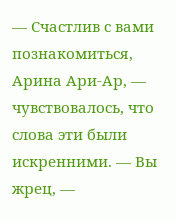— Счастлив с вами познакомиться, Арина Ари-Ар, — чувствовалось, что слова эти были искренними. — Вы жрец, —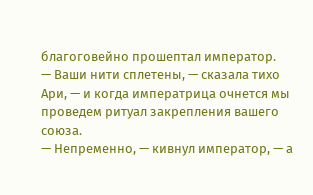благоговейно прошептал император.
— Ваши нити сплетены, — сказала тихо Ари, — и когда императрица очнется мы проведем ритуал закрепления вашего союза.
— Непременно, — кивнул император, — а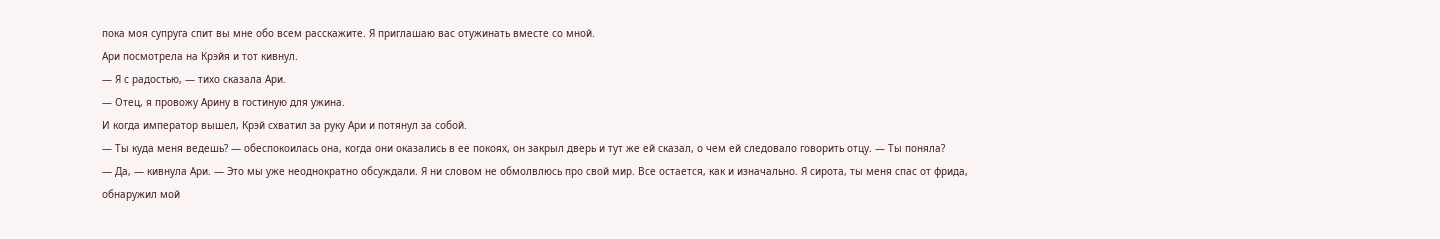пока моя супруга спит вы мне обо всем расскажите. Я приглашаю вас отужинать вместе со мной.
Ари посмотрела на Крэйя и тот кивнул.
— Я с радостью, — тихо сказала Ари.
— Отец, я провожу Арину в гостиную для ужина.
И когда император вышел, Крэй схватил за руку Ари и потянул за собой.
— Ты куда меня ведешь? — обеспокоилась она, когда они оказались в ее покоях, он закрыл дверь и тут же ей сказал, о чем ей следовало говорить отцу. — Ты поняла?
— Да, — кивнула Ари. — Это мы уже неоднократно обсуждали. Я ни словом не обмолвлюсь про свой мир. Все остается, как и изначально. Я сирота, ты меня спас от фрида, обнаружил мой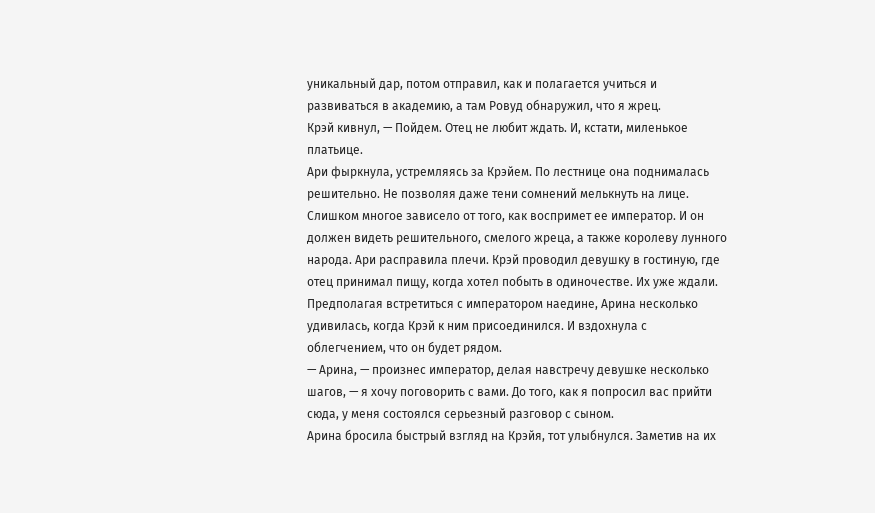уникальный дар, потом отправил, как и полагается учиться и развиваться в академию, а там Ровуд обнаружил, что я жрец.
Крэй кивнул, — Пойдем. Отец не любит ждать. И, кстати, миленькое платьице.
Ари фыркнула, устремляясь за Крэйем. По лестнице она поднималась решительно. Не позволяя даже тени сомнений мелькнуть на лице. Слишком многое зависело от того, как воспримет ее император. И он должен видеть решительного, смелого жреца, а также королеву лунного народа. Ари расправила плечи. Крэй проводил девушку в гостиную, где отец принимал пищу, когда хотел побыть в одиночестве. Их уже ждали. Предполагая встретиться с императором наедине, Арина несколько удивилась, когда Крэй к ним присоединился. И вздохнула с облегчением, что он будет рядом.
— Арина, — произнес император, делая навстречу девушке несколько шагов, — я хочу поговорить с вами. До того, как я попросил вас прийти сюда, у меня состоялся серьезный разговор с сыном.
Арина бросила быстрый взгляд на Крэйя, тот улыбнулся. Заметив на их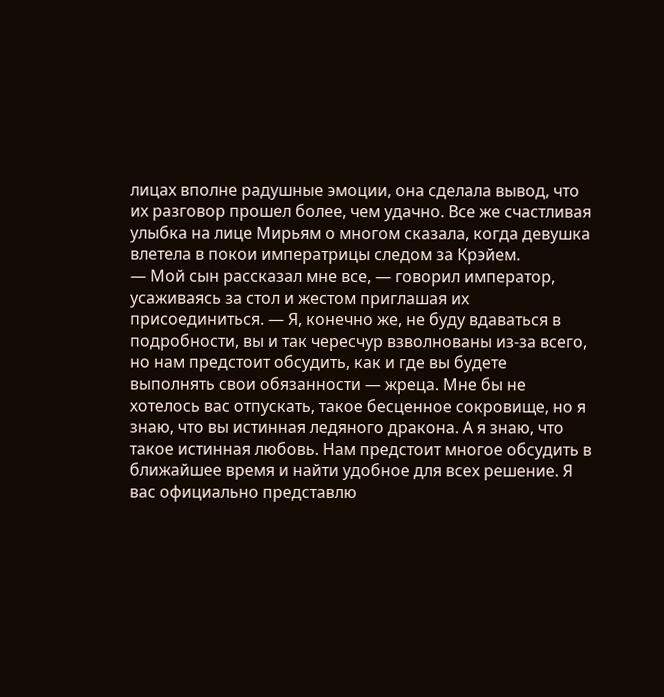лицах вполне радушные эмоции, она сделала вывод, что их разговор прошел более, чем удачно. Все же счастливая улыбка на лице Мирьям о многом сказала, когда девушка влетела в покои императрицы следом за Крэйем.
— Мой сын рассказал мне все, — говорил император, усаживаясь за стол и жестом приглашая их присоединиться. — Я, конечно же, не буду вдаваться в подробности, вы и так чересчур взволнованы из-за всего, но нам предстоит обсудить, как и где вы будете выполнять свои обязанности — жреца. Мне бы не хотелось вас отпускать, такое бесценное сокровище, но я знаю, что вы истинная ледяного дракона. А я знаю, что такое истинная любовь. Нам предстоит многое обсудить в ближайшее время и найти удобное для всех решение. Я вас официально представлю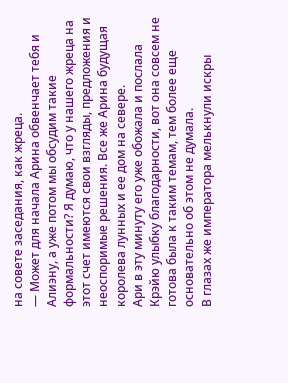на совете заседания, как жреца.
— Может для начала Арина обвенчает тебя и Алиэну, а уже потом мы обсудим такие формальности? Я думаю, что у нашего жреца на этот счет имеются свои взгляды, предложения и неоспоримые решения. Все же Арина будущая королева лунных и ее дом на севере.
Ари в эту минуту его уже обожала и послала Крэйю улыбку благодарности, вот она совсем не готова была к таким темам, тем более еще основательно об этом не думала.
В глазах же императора мелькнули искры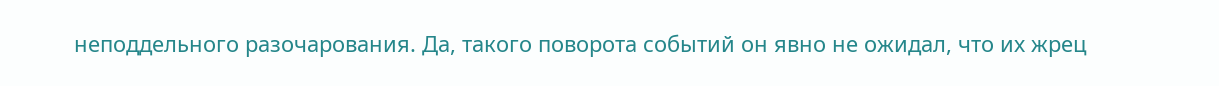неподдельного разочарования. Да, такого поворота событий он явно не ожидал, что их жрец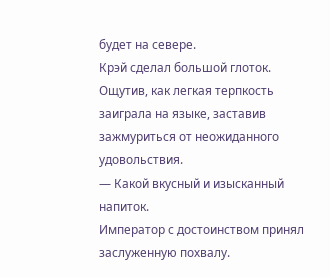будет на севере.
Крэй сделал большой глоток. Ощутив, как легкая терпкость заиграла на языке, заставив зажмуриться от неожиданного удовольствия.
— Какой вкусный и изысканный напиток.
Император с достоинством принял заслуженную похвалу.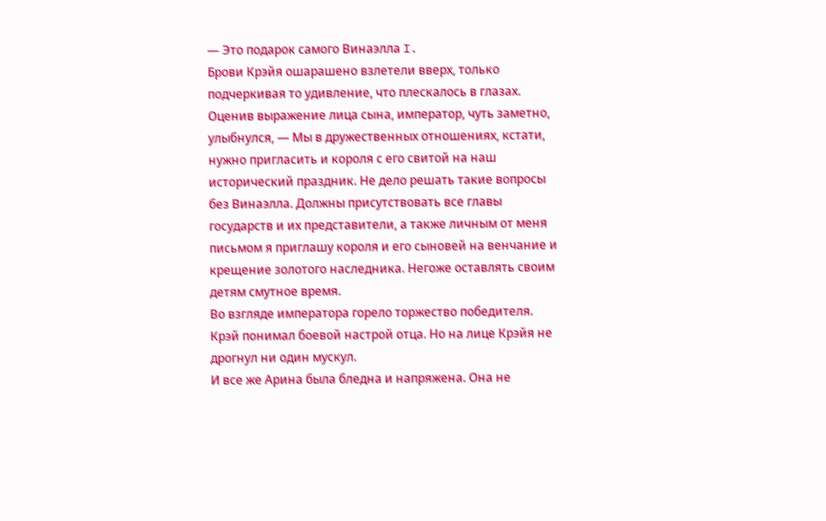— Это подарок самого Винаэлла I.
Брови Крэйя ошарашено взлетели вверх, только подчеркивая то удивление, что плескалось в глазах.
Оценив выражение лица сына, император, чуть заметно, улыбнулся, — Мы в дружественных отношениях, кстати, нужно пригласить и короля с его свитой на наш исторический праздник. Не дело решать такие вопросы без Винаэлла. Должны присутствовать все главы государств и их представители, а также личным от меня письмом я приглашу короля и его сыновей на венчание и крещение золотого наследника. Негоже оставлять своим детям смутное время.
Во взгляде императора горело торжество победителя. Крэй понимал боевой настрой отца. Но на лице Крэйя не дрогнул ни один мускул.
И все же Арина была бледна и напряжена. Она не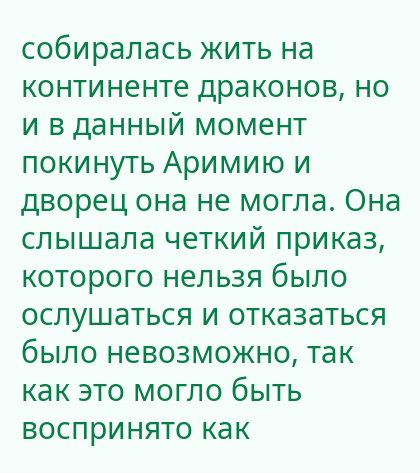собиралась жить на континенте драконов, но и в данный момент покинуть Аримию и дворец она не могла. Она слышала четкий приказ, которого нельзя было ослушаться и отказаться было невозможно, так как это могло быть воспринято как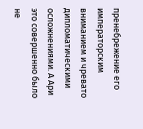пренебрежение его императорским вниманием и чревато дипломатическими осложнениями. А Ари это совершенно было не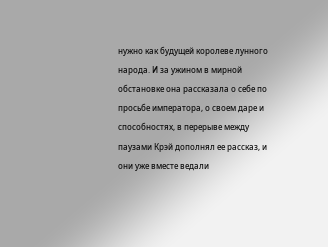нужно как будущей королеве лунного народа. И за ужином в мирной обстановке она рассказала о себе по просьбе императора, о своем даре и способностях, в перерыве между паузами Крэй дополнял ее рассказ, и они уже вместе ведали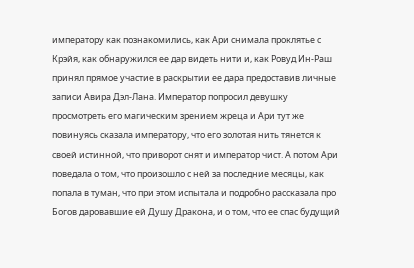императору как познакомились, как Ари снимала проклятье с Крэйя, как обнаружился ее дар видеть нити и, как Ровуд Ин-Раш принял прямое участие в раскрытии ее дара предоставив личные записи Авира Дэл-Лана. Император попросил девушку просмотреть его магическим зрением жреца и Ари тут же повинуясь сказала императору, что его золотая нить тянется к своей истинной, что приворот снят и император чист. А потом Ари поведала о том, что произошло с ней за последние месяцы, как попала в туман, что при этом испытала и подробно рассказала про Богов даровавшие ей Душу Дракона, и о том, что ее спас будущий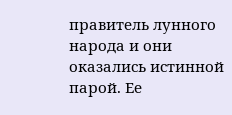правитель лунного народа и они оказались истинной парой. Ее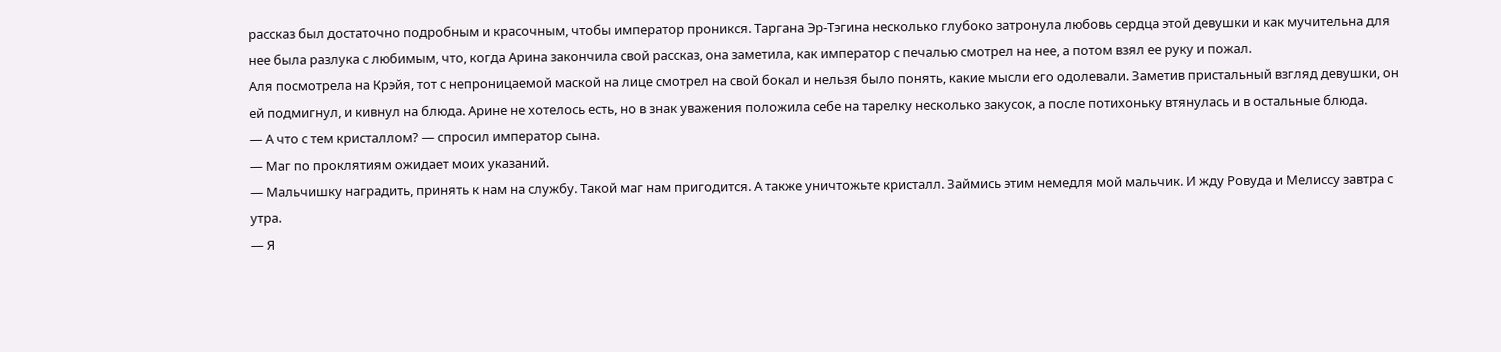рассказ был достаточно подробным и красочным, чтобы император проникся. Таргана Эр-Тэгина несколько глубоко затронула любовь сердца этой девушки и как мучительна для нее была разлука с любимым, что, когда Арина закончила свой рассказ, она заметила, как император с печалью смотрел на нее, а потом взял ее руку и пожал.
Аля посмотрела на Крэйя, тот с непроницаемой маской на лице смотрел на свой бокал и нельзя было понять, какие мысли его одолевали. Заметив пристальный взгляд девушки, он ей подмигнул, и кивнул на блюда. Арине не хотелось есть, но в знак уважения положила себе на тарелку несколько закусок, а после потихоньку втянулась и в остальные блюда.
— А что с тем кристаллом? — спросил император сына.
— Маг по проклятиям ожидает моих указаний.
— Мальчишку наградить, принять к нам на службу. Такой маг нам пригодится. А также уничтожьте кристалл. Займись этим немедля мой мальчик. И жду Ровуда и Мелиссу завтра с утра.
— Я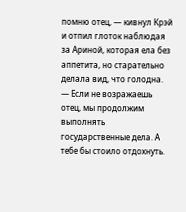помню отец, — кивнул Крэй и отпил глоток наблюдая за Ариной, которая ела без аппетита, но старательно делала вид, что голодна. — Если не возражаешь отец, мы продолжим выполнять государственные дела. А тебе бы стоило отдохнуть.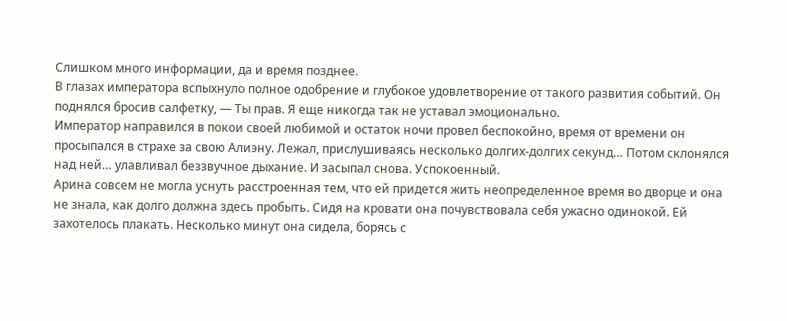Слишком много информации, да и время позднее.
В глазах императора вспыхнуло полное одобрение и глубокое удовлетворение от такого развития событий. Он поднялся бросив салфетку, — Ты прав. Я еще никогда так не уставал эмоционально.
Император направился в покои своей любимой и остаток ночи провел беспокойно, время от времени он просыпался в страхе за свою Алиэну. Лежал, прислушиваясь несколько долгих-долгих секунд… Потом склонялся над ней… улавливал беззвучное дыхание. И засыпал снова. Успокоенный.
Арина совсем не могла уснуть расстроенная тем, что ей придется жить неопределенное время во дворце и она не знала, как долго должна здесь пробыть. Сидя на кровати она почувствовала себя ужасно одинокой. Ей захотелось плакать. Несколько минут она сидела, борясь с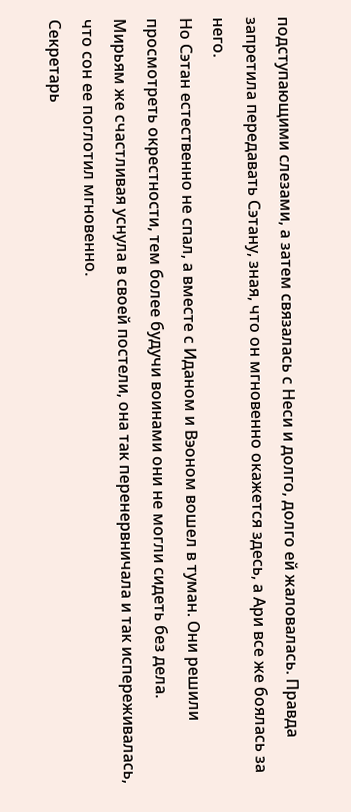подступающими слезами, а затем связалась с Неси и долго, долго ей жаловалась. Правда запретила передавать Сэтану, зная, что он мгновенно окажется здесь, а Ари все же боялась за него.
Но Сэтан естественно не спал, а вместе с Иданом и Вэоном вошел в туман. Они решили просмотреть окрестности, тем более будучи воинами они не могли сидеть без дела.
Мирьям же счастливая уснула в своей постели, она так перенервничала и так испереживалась, что сон ее поглотил мгновенно.
Секретарь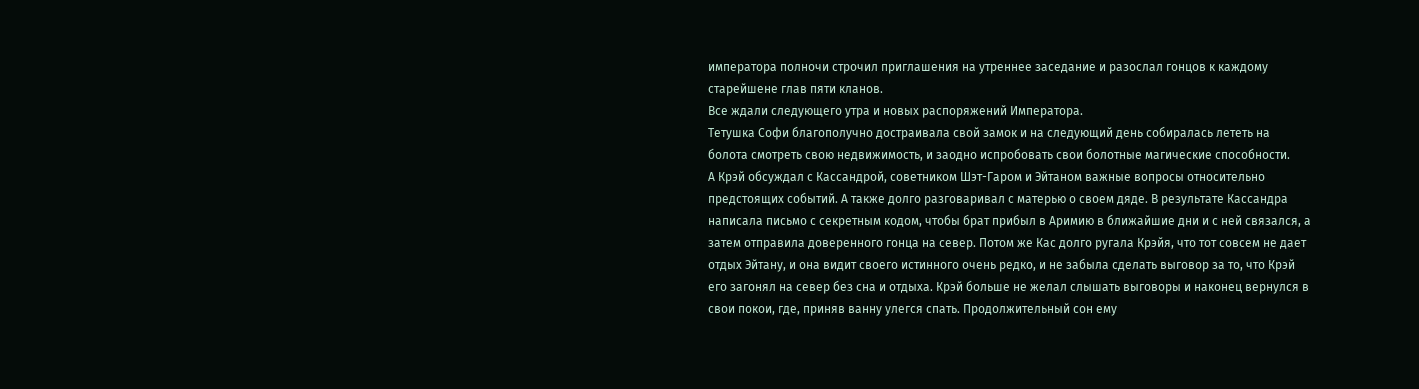императора полночи строчил приглашения на утреннее заседание и разослал гонцов к каждому старейшене глав пяти кланов.
Все ждали следующего утра и новых распоряжений Императора.
Тетушка Софи благополучно достраивала свой замок и на следующий день собиралась лететь на болота смотреть свою недвижимость, и заодно испробовать свои болотные магические способности.
А Крэй обсуждал с Кассандрой, советником Шэт-Гаром и Эйтаном важные вопросы относительно предстоящих событий. А также долго разговаривал с матерью о своем дяде. В результате Кассандра написала письмо с секретным кодом, чтобы брат прибыл в Аримию в ближайшие дни и с ней связался, а затем отправила доверенного гонца на север. Потом же Кас долго ругала Крэйя, что тот совсем не дает отдых Эйтану, и она видит своего истинного очень редко, и не забыла сделать выговор за то, что Крэй его загонял на север без сна и отдыха. Крэй больше не желал слышать выговоры и наконец вернулся в свои покои, где, приняв ванну улегся спать. Продолжительный сон ему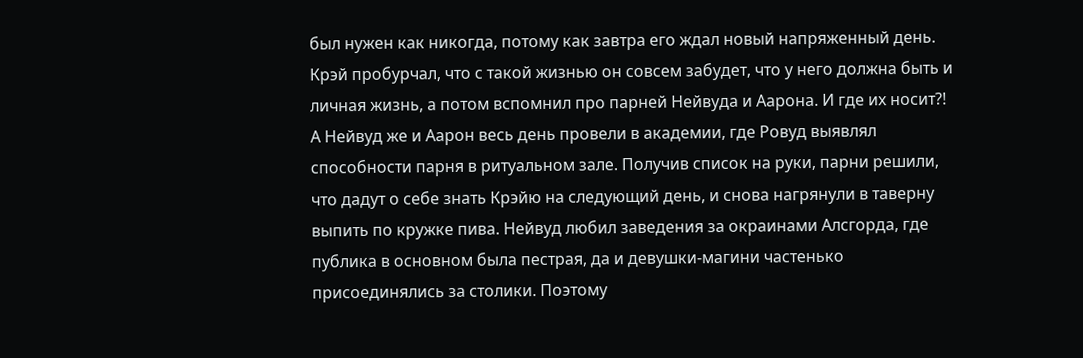был нужен как никогда, потому как завтра его ждал новый напряженный день. Крэй пробурчал, что с такой жизнью он совсем забудет, что у него должна быть и личная жизнь, а потом вспомнил про парней Нейвуда и Аарона. И где их носит?!
А Нейвуд же и Аарон весь день провели в академии, где Ровуд выявлял способности парня в ритуальном зале. Получив список на руки, парни решили, что дадут о себе знать Крэйю на следующий день, и снова нагрянули в таверну выпить по кружке пива. Нейвуд любил заведения за окраинами Алсгорда, где публика в основном была пестрая, да и девушки-магини частенько присоединялись за столики. Поэтому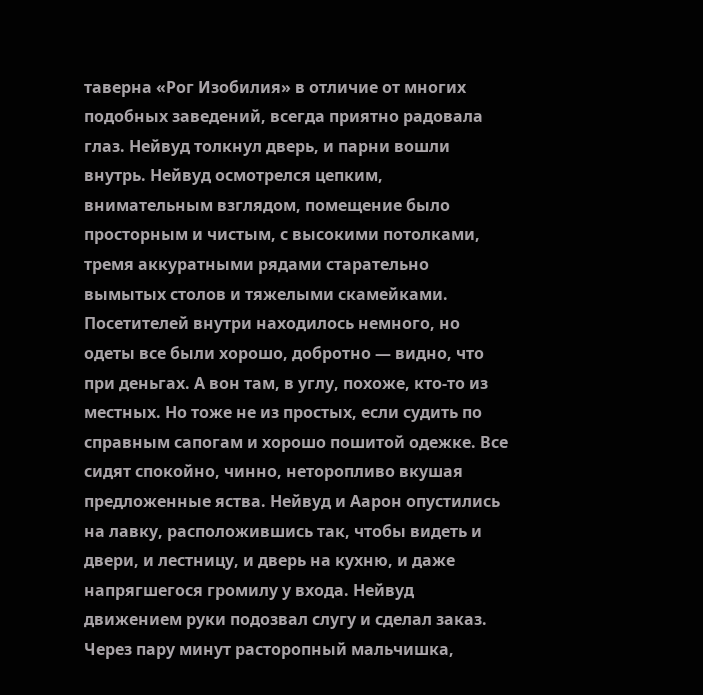таверна «Рог Изобилия» в отличие от многих подобных заведений, всегда приятно радовала глаз. Нейвуд толкнул дверь, и парни вошли внутрь. Нейвуд осмотрелся цепким, внимательным взглядом, помещение было просторным и чистым, с высокими потолками, тремя аккуратными рядами старательно вымытых столов и тяжелыми скамейками. Посетителей внутри находилось немного, но одеты все были хорошо, добротно — видно, что при деньгах. А вон там, в углу, похоже, кто-то из местных. Но тоже не из простых, если судить по справным сапогам и хорошо пошитой одежке. Все сидят спокойно, чинно, неторопливо вкушая предложенные яства. Нейвуд и Аарон опустились на лавку, расположившись так, чтобы видеть и двери, и лестницу, и дверь на кухню, и даже напрягшегося громилу у входа. Нейвуд движением руки подозвал слугу и сделал заказ. Через пару минут расторопный мальчишка,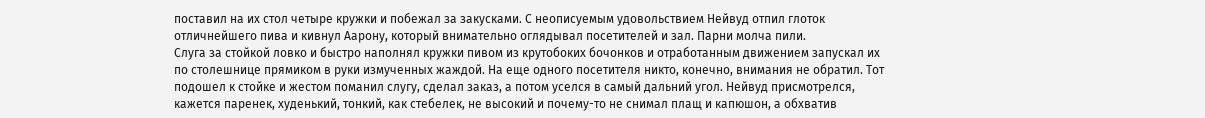поставил на их стол четыре кружки и побежал за закусками. С неописуемым удовольствием Нейвуд отпил глоток отличнейшего пива и кивнул Аарону, который внимательно оглядывал посетителей и зал. Парни молча пили.
Слуга за стойкой ловко и быстро наполнял кружки пивом из крутобоких бочонков и отработанным движением запускал их по столешнице прямиком в руки измученных жаждой. На еще одного посетителя никто, конечно, внимания не обратил. Тот подошел к стойке и жестом поманил слугу, сделал заказ, а потом уселся в самый дальний угол. Нейвуд присмотрелся, кажется паренек, худенький, тонкий, как стебелек, не высокий и почему-то не снимал плащ и капюшон, а обхватив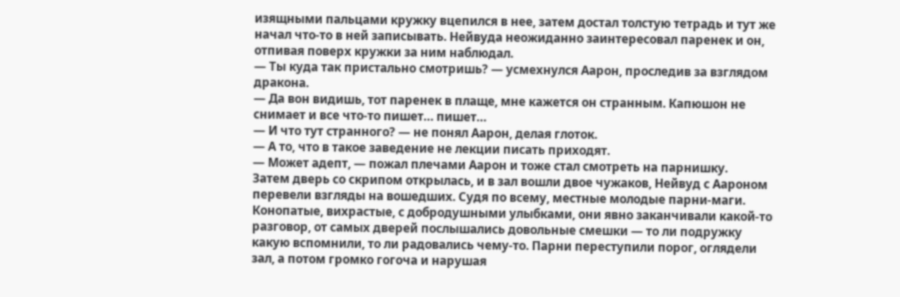изящными пальцами кружку вцепился в нее, затем достал толстую тетрадь и тут же начал что-то в ней записывать. Нейвуда неожиданно заинтересовал паренек и он, отпивая поверх кружки за ним наблюдал.
— Ты куда так пристально смотришь? — усмехнулся Аарон, проследив за взглядом дракона.
— Да вон видишь, тот паренек в плаще, мне кажется он странным. Капюшон не снимает и все что-то пишет… пишет…
— И что тут странного? — не понял Аарон, делая глоток.
— А то, что в такое заведение не лекции писать приходят.
— Может адепт, — пожал плечами Аарон и тоже стал смотреть на парнишку.
Затем дверь со скрипом открылась, и в зал вошли двое чужаков, Нейвуд с Аароном перевели взгляды на вошедших. Судя по всему, местные молодые парни-маги. Конопатые, вихрастые, с добродушными улыбками, они явно заканчивали какой-то разговор, от самых дверей послышались довольные смешки — то ли подружку какую вспомнили, то ли радовались чему-то. Парни переступили порог, оглядели зал, а потом громко гогоча и нарушая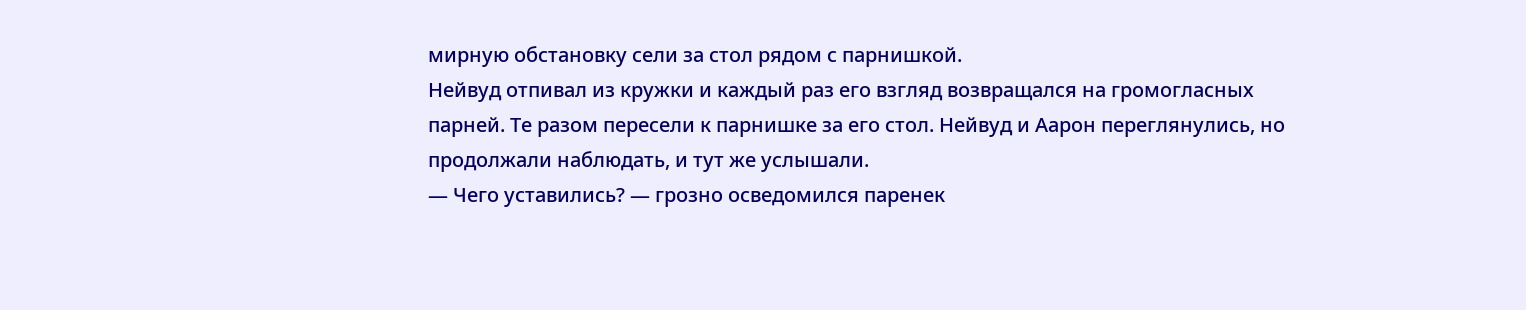мирную обстановку сели за стол рядом с парнишкой.
Нейвуд отпивал из кружки и каждый раз его взгляд возвращался на громогласных парней. Те разом пересели к парнишке за его стол. Нейвуд и Аарон переглянулись, но продолжали наблюдать, и тут же услышали.
— Чего уставились? — грозно осведомился паренек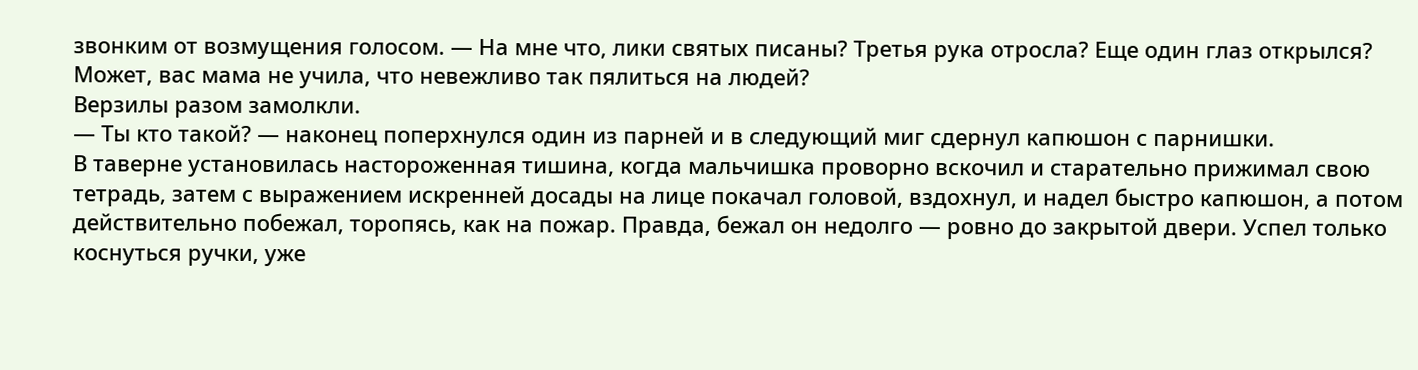звонким от возмущения голосом. — На мне что, лики святых писаны? Третья рука отросла? Еще один глаз открылся? Может, вас мама не учила, что невежливо так пялиться на людей?
Верзилы разом замолкли.
— Ты кто такой? — наконец поперхнулся один из парней и в следующий миг сдернул капюшон с парнишки.
В таверне установилась настороженная тишина, когда мальчишка проворно вскочил и старательно прижимал свою тетрадь, затем с выражением искренней досады на лице покачал головой, вздохнул, и надел быстро капюшон, а потом действительно побежал, торопясь, как на пожар. Правда, бежал он недолго — ровно до закрытой двери. Успел только коснуться ручки, уже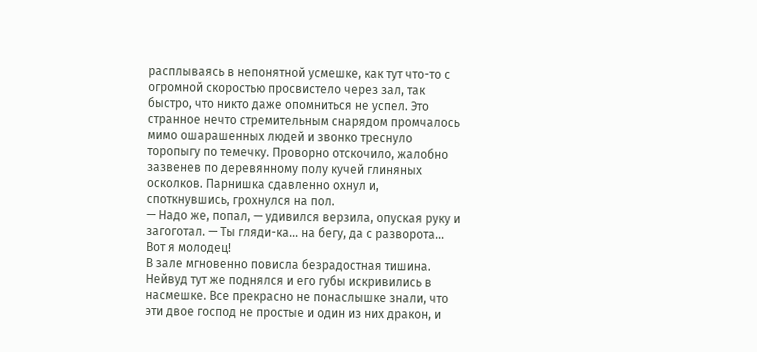расплываясь в непонятной усмешке, как тут что-то с огромной скоростью просвистело через зал, так быстро, что никто даже опомниться не успел. Это странное нечто стремительным снарядом промчалось мимо ошарашенных людей и звонко треснуло торопыгу по темечку. Проворно отскочило, жалобно зазвенев по деревянному полу кучей глиняных осколков. Парнишка сдавленно охнул и, споткнувшись, грохнулся на пол.
— Надо же, попал, — удивился верзила, опуская руку и загоготал. — Ты гляди-ка… на бегу, да с разворота… Вот я молодец!
В зале мгновенно повисла безрадостная тишина.
Нейвуд тут же поднялся и его губы искривились в насмешке. Все прекрасно не понаслышке знали, что эти двое господ не простые и один из них дракон, и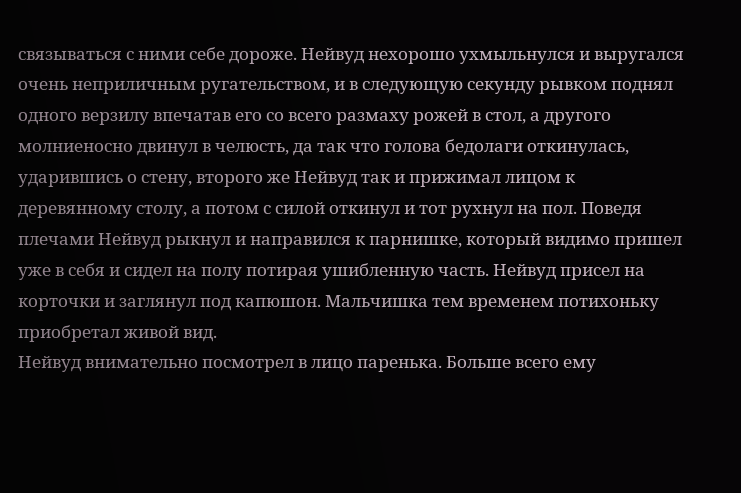связываться с ними себе дороже. Нейвуд нехорошо ухмыльнулся и выругался очень неприличным ругательством, и в следующую секунду рывком поднял одного верзилу впечатав его со всего размаху рожей в стол, а другого молниеносно двинул в челюсть, да так что голова бедолаги откинулась, ударившись о стену, второго же Нейвуд так и прижимал лицом к деревянному столу, а потом с силой откинул и тот рухнул на пол. Поведя плечами Нейвуд рыкнул и направился к парнишке, который видимо пришел уже в себя и сидел на полу потирая ушибленную часть. Нейвуд присел на корточки и заглянул под капюшон. Мальчишка тем временем потихоньку приобретал живой вид.
Нейвуд внимательно посмотрел в лицо паренька. Больше всего ему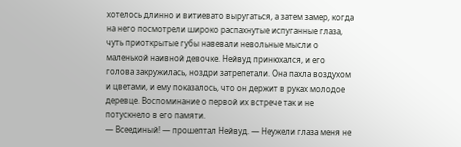хотелось длинно и витиевато выругаться, а затем замер, когда на него посмотрели широко распахнутые испуганные глаза, чуть приоткрытые губы навевали невольные мысли о маленькой наивной девочке. Нейвуд принюхался, и его голова закружилась, ноздри затрепетали. Она пахла воздухом и цветами, и ему показалось, что он держит в руках молодое деревце. Воспоминание о первой их встрече так и не потускнело в его памяти.
— Всеединый! — прошептал Нейвуд. — Неужели глаза меня не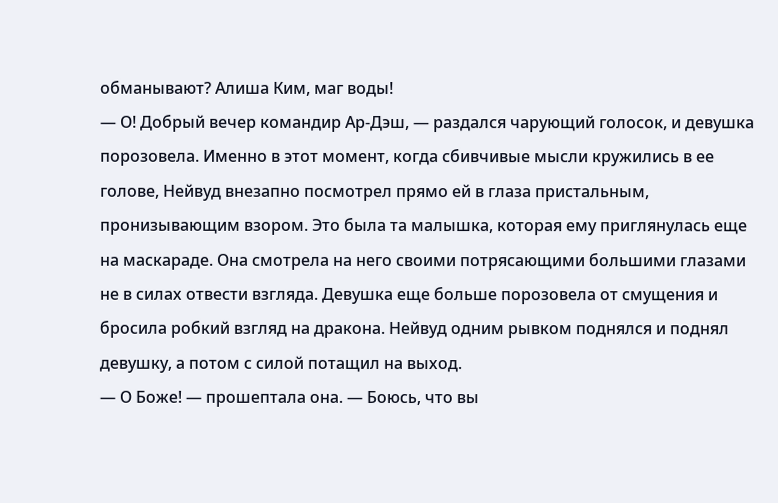обманывают? Алиша Ким, маг воды!
— О! Добрый вечер командир Ар-Дэш, — раздался чарующий голосок, и девушка порозовела. Именно в этот момент, когда сбивчивые мысли кружились в ее голове, Нейвуд внезапно посмотрел прямо ей в глаза пристальным, пронизывающим взором. Это была та малышка, которая ему приглянулась еще на маскараде. Она смотрела на него своими потрясающими большими глазами не в силах отвести взгляда. Девушка еще больше порозовела от смущения и бросила робкий взгляд на дракона. Нейвуд одним рывком поднялся и поднял девушку, а потом с силой потащил на выход.
— О Боже! — прошептала она. — Боюсь, что вы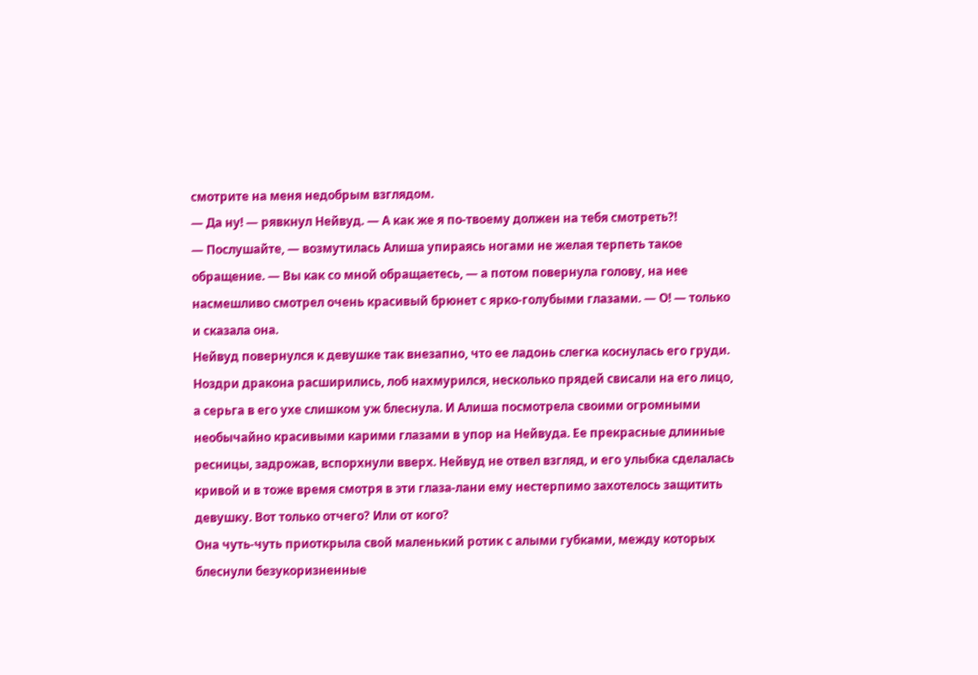смотрите на меня недобрым взглядом.
— Да ну! — рявкнул Нейвуд. — А как же я по-твоему должен на тебя смотреть?!
— Послушайте, — возмутилась Алиша упираясь ногами не желая терпеть такое обращение. — Вы как со мной обращаетесь, — а потом повернула голову, на нее насмешливо смотрел очень красивый брюнет с ярко-голубыми глазами. — О! — только и сказала она.
Нейвуд повернулся к девушке так внезапно, что ее ладонь слегка коснулась его груди. Ноздри дракона расширились, лоб нахмурился, несколько прядей свисали на его лицо, а серьга в его ухе слишком уж блеснула. И Алиша посмотрела своими огромными необычайно красивыми карими глазами в упор на Нейвуда. Ее прекрасные длинные ресницы, задрожав, вспорхнули вверх. Нейвуд не отвел взгляд, и его улыбка сделалась кривой и в тоже время смотря в эти глаза-лани ему нестерпимо захотелось защитить девушку. Вот только отчего? Или от кого?
Она чуть-чуть приоткрыла свой маленький ротик с алыми губками, между которых блеснули безукоризненные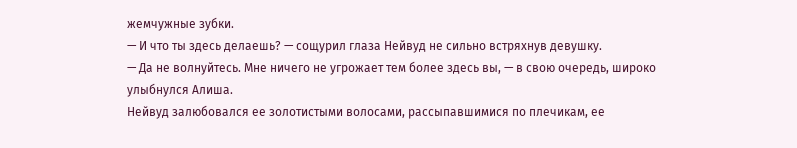жемчужные зубки.
— И что ты здесь делаешь? — сощурил глаза Нейвуд не сильно встряхнув девушку.
— Да не волнуйтесь. Мне ничего не угрожает тем более здесь вы, — в свою очередь, широко улыбнулся Алиша.
Нейвуд залюбовался ее золотистыми волосами, рассыпавшимися по плечикам, ее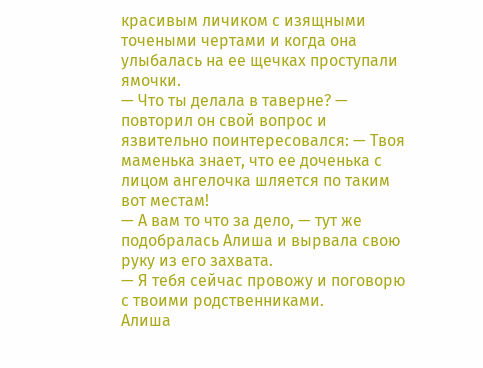красивым личиком с изящными точеными чертами и когда она улыбалась на ее щечках проступали ямочки.
— Что ты делала в таверне? — повторил он свой вопрос и язвительно поинтересовался: — Твоя маменька знает, что ее доченька с лицом ангелочка шляется по таким вот местам!
— А вам то что за дело, — тут же подобралась Алиша и вырвала свою руку из его захвата.
— Я тебя сейчас провожу и поговорю с твоими родственниками.
Алиша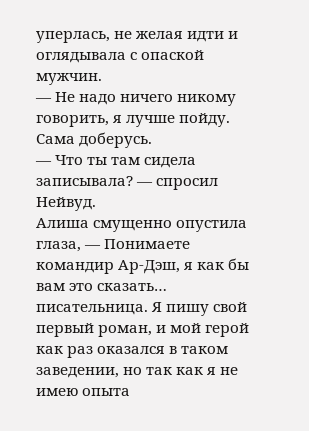уперлась, не желая идти и оглядывала с опаской мужчин.
— Не надо ничего никому говорить, я лучше пойду. Сама доберусь.
— Что ты там сидела записывала? — спросил Нейвуд.
Алиша смущенно опустила глаза, — Понимаете командир Ар-Дэш, я как бы вам это сказать… писательница. Я пишу свой первый роман, и мой герой как раз оказался в таком заведении, но так как я не имею опыта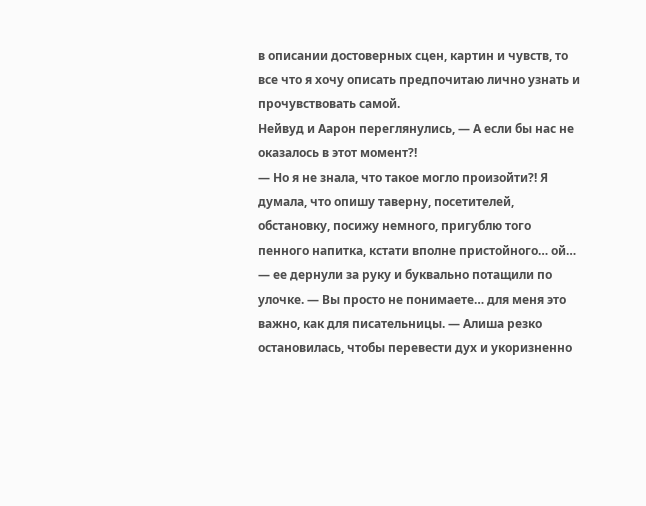в описании достоверных сцен, картин и чувств, то все что я хочу описать предпочитаю лично узнать и прочувствовать самой.
Нейвуд и Аарон переглянулись, — А если бы нас не оказалось в этот момент?!
— Но я не знала, что такое могло произойти?! Я думала, что опишу таверну, посетителей, обстановку, посижу немного, пригублю того пенного напитка, кстати вполне пристойного… ой… — ее дернули за руку и буквально потащили по улочке. — Вы просто не понимаете… для меня это важно, как для писательницы. — Алиша резко остановилась, чтобы перевести дух и укоризненно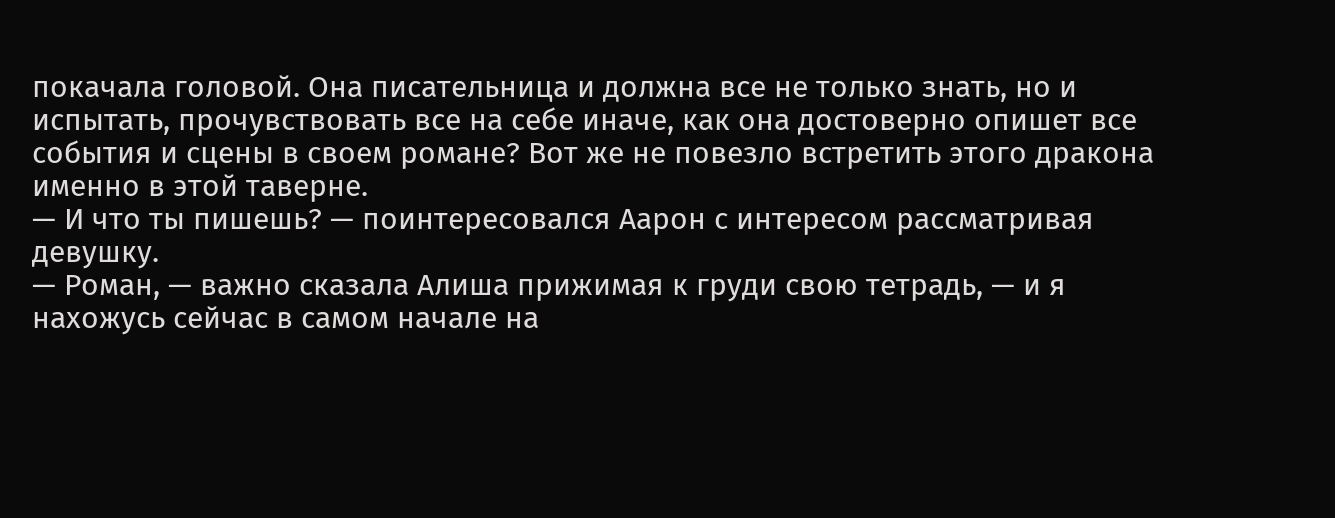покачала головой. Она писательница и должна все не только знать, но и испытать, прочувствовать все на себе иначе, как она достоверно опишет все события и сцены в своем романе? Вот же не повезло встретить этого дракона именно в этой таверне.
— И что ты пишешь? — поинтересовался Аарон с интересом рассматривая девушку.
— Роман, — важно сказала Алиша прижимая к груди свою тетрадь, — и я нахожусь сейчас в самом начале на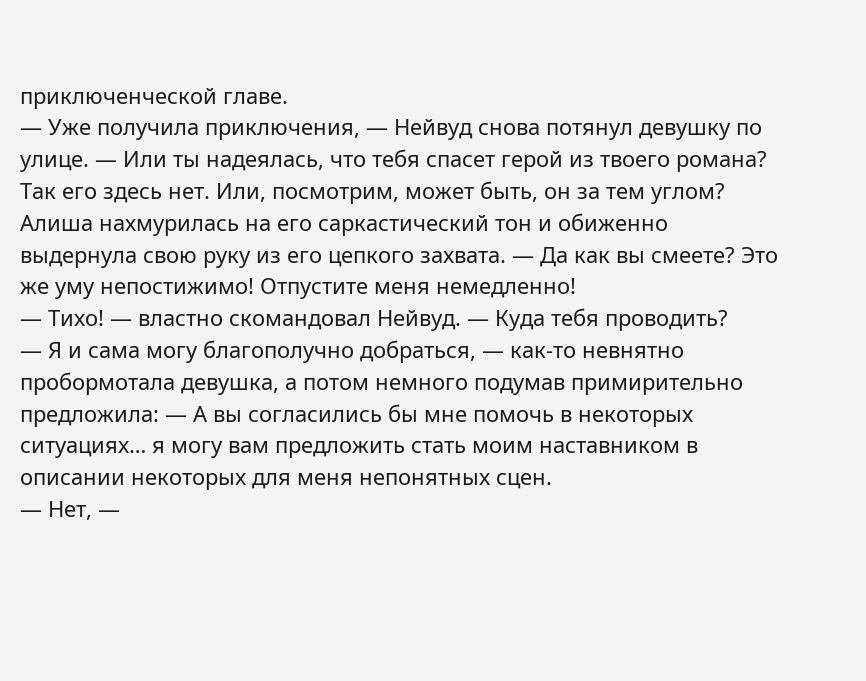приключенческой главе.
— Уже получила приключения, — Нейвуд снова потянул девушку по улице. — Или ты надеялась, что тебя спасет герой из твоего романа? Так его здесь нет. Или, посмотрим, может быть, он за тем углом?
Алиша нахмурилась на его саркастический тон и обиженно выдернула свою руку из его цепкого захвата. — Да как вы смеете? Это же уму непостижимо! Отпустите меня немедленно!
— Тихо! — властно скомандовал Нейвуд. — Куда тебя проводить?
— Я и сама могу благополучно добраться, — как-то невнятно пробормотала девушка, а потом немного подумав примирительно предложила: — А вы согласились бы мне помочь в некоторых ситуациях… я могу вам предложить стать моим наставником в описании некоторых для меня непонятных сцен.
— Нет, —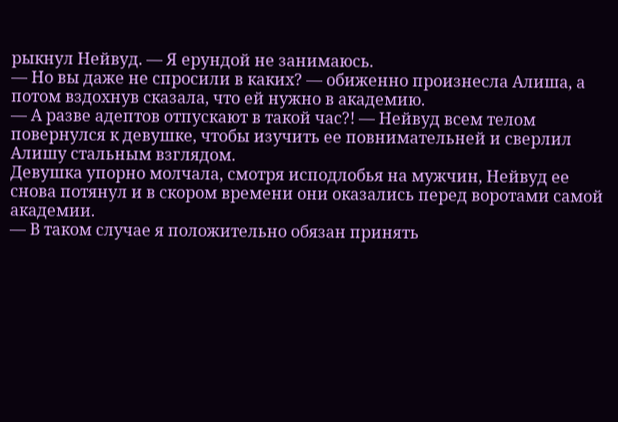рыкнул Нейвуд. — Я ерундой не занимаюсь.
— Но вы даже не спросили в каких? — обиженно произнесла Алиша, а потом вздохнув сказала, что ей нужно в академию.
— А разве адептов отпускают в такой час?! — Нейвуд всем телом повернулся к девушке, чтобы изучить ее повнимательней и сверлил Алишу стальным взглядом.
Девушка упорно молчала, смотря исподлобья на мужчин, Нейвуд ее снова потянул и в скором времени они оказались перед воротами самой академии.
— В таком случае я положительно обязан принять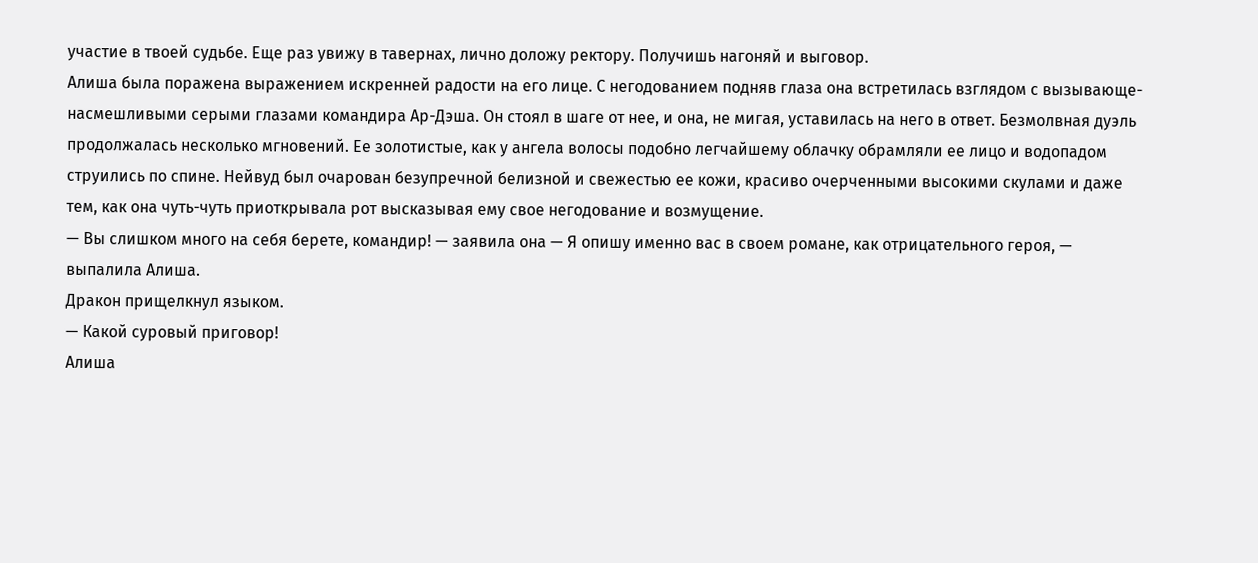участие в твоей судьбе. Еще раз увижу в тавернах, лично доложу ректору. Получишь нагоняй и выговор.
Алиша была поражена выражением искренней радости на его лице. С негодованием подняв глаза она встретилась взглядом с вызывающе-насмешливыми серыми глазами командира Ар-Дэша. Он стоял в шаге от нее, и она, не мигая, уставилась на него в ответ. Безмолвная дуэль продолжалась несколько мгновений. Ее золотистые, как у ангела волосы подобно легчайшему облачку обрамляли ее лицо и водопадом струились по спине. Нейвуд был очарован безупречной белизной и свежестью ее кожи, красиво очерченными высокими скулами и даже тем, как она чуть-чуть приоткрывала рот высказывая ему свое негодование и возмущение.
— Вы слишком много на себя берете, командир! — заявила она — Я опишу именно вас в своем романе, как отрицательного героя, — выпалила Алиша.
Дракон прищелкнул языком.
— Какой суровый приговор!
Алиша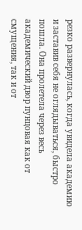резко развернулась, когда увидела академию и заставив себя не оглядываться, быстро пошла. Она пролетела через весь академический двор пунцовая как от смущения, так и от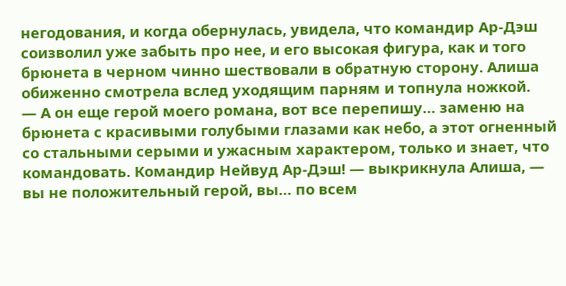негодования, и когда обернулась, увидела, что командир Ар-Дэш соизволил уже забыть про нее, и его высокая фигура, как и того брюнета в черном чинно шествовали в обратную сторону. Алиша обиженно смотрела вслед уходящим парням и топнула ножкой.
— А он еще герой моего романа, вот все перепишу… заменю на брюнета с красивыми голубыми глазами как небо, а этот огненный со стальными серыми и ужасным характером, только и знает, что командовать. Командир Нейвуд Ар-Дэш! — выкрикнула Алиша, — вы не положительный герой, вы… по всем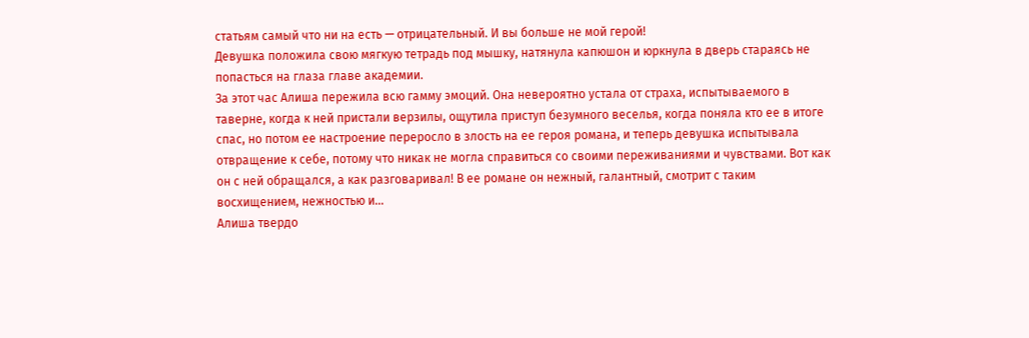статьям самый что ни на есть — отрицательный. И вы больше не мой герой!
Девушка положила свою мягкую тетрадь под мышку, натянула капюшон и юркнула в дверь стараясь не попасться на глаза главе академии.
За этот час Алиша пережила всю гамму эмоций. Она невероятно устала от страха, испытываемого в таверне, когда к ней пристали верзилы, ощутила приступ безумного веселья, когда поняла кто ее в итоге спас, но потом ее настроение переросло в злость на ее героя романа, и теперь девушка испытывала отвращение к себе, потому что никак не могла справиться со своими переживаниями и чувствами. Вот как он с ней обращался, а как разговаривал! В ее романе он нежный, галантный, смотрит с таким восхищением, нежностью и…
Алиша твердо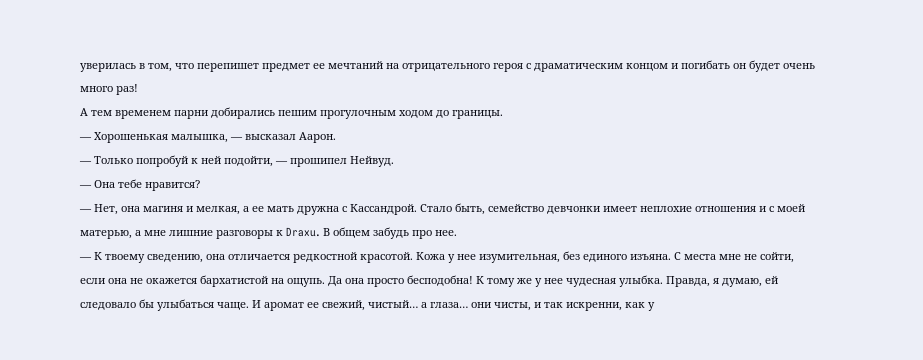уверилась в том, что перепишет предмет ее мечтаний на отрицательного героя с драматическим концом и погибать он будет очень много раз!
А тем временем парни добирались пешим прогулочным ходом до границы.
— Хорошенькая малышка, — высказал Аарон.
— Только попробуй к ней подойти, — прошипел Нейвуд.
— Она тебе нравится?
— Нет, она магиня и мелкая, а ее мать дружна с Кассандрой. Стало быть, семейство девчонки имеет неплохие отношения и с моей матерью, а мне лишние разговоры к Draxu. В общем забудь про нее.
— К твоему сведению, она отличается редкостной красотой. Кожа у нее изумительная, без единого изъяна. С места мне не сойти, если она не окажется бархатистой на ощупь. Да она просто бесподобна! К тому же у нее чудесная улыбка. Правда, я думаю, ей следовало бы улыбаться чаще. И аромат ее свежий, чистый… а глаза… они чисты, и так искренни, как у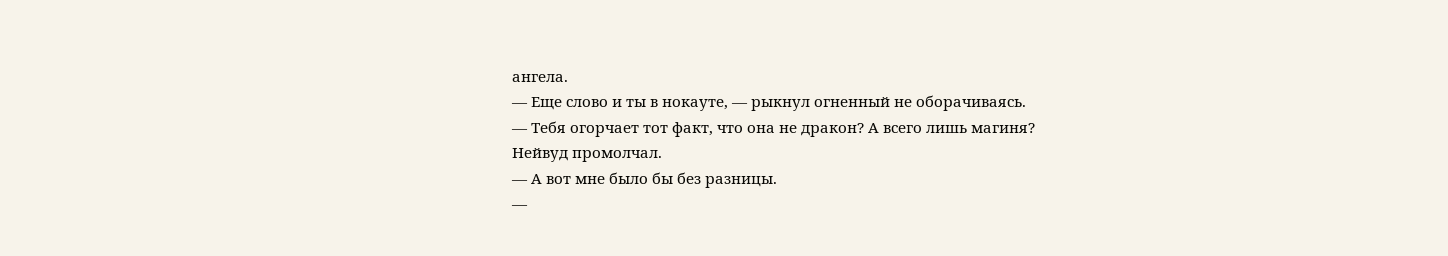ангела.
— Еще слово и ты в нокауте, — рыкнул огненный не оборачиваясь.
— Тебя огорчает тот факт, что она не дракон? А всего лишь магиня?
Нейвуд промолчал.
— А вот мне было бы без разницы.
—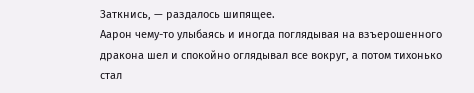Заткнись, — раздалось шипящее.
Аарон чему-то улыбаясь и иногда поглядывая на взъерошенного дракона шел и спокойно оглядывал все вокруг, а потом тихонько стал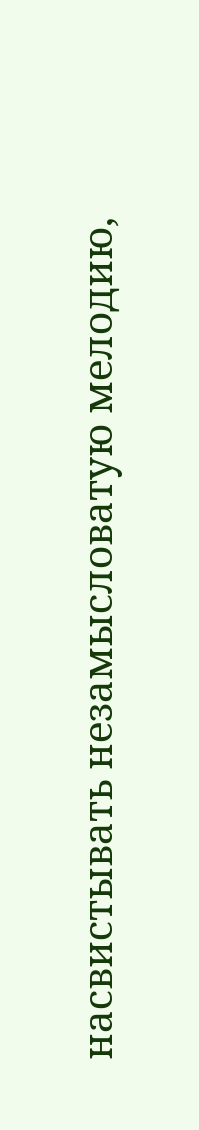насвистывать незамысловатую мелодию,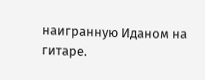наигранную Иданом на гитаре.